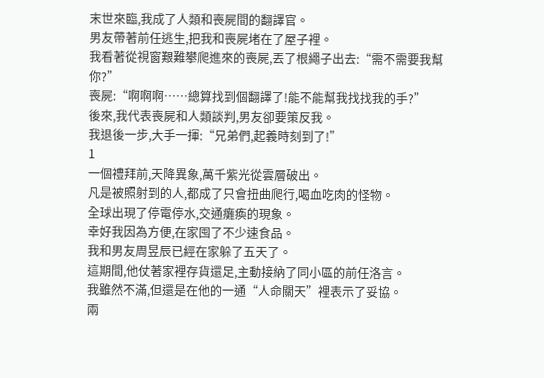末世來臨,我成了人類和喪屍間的翻譯官。
男友帶著前任逃生,把我和喪屍堵在了屋子裡。
我看著從視窗艱難攀爬進來的喪屍,丟了根繩子出去:“需不需要我幫你?”
喪屍:“啊啊啊……總算找到個翻譯了!能不能幫我找找我的手?”
後來,我代表喪屍和人類談判,男友卻要策反我。
我退後一步,大手一揮:“兄弟們,起義時刻到了!”
1
一個禮拜前,天降異象,萬千紫光從雲層破出。
凡是被照射到的人,都成了只會扭曲爬行,喝血吃肉的怪物。
全球出現了停電停水,交通癱瘓的現象。
幸好我因為方便,在家囤了不少速食品。
我和男友周昱辰已經在家躲了五天了。
這期間,他仗著家裡存貨還足,主動接納了同小區的前任洛言。
我雖然不滿,但還是在他的一通“人命關天”裡表示了妥協。
兩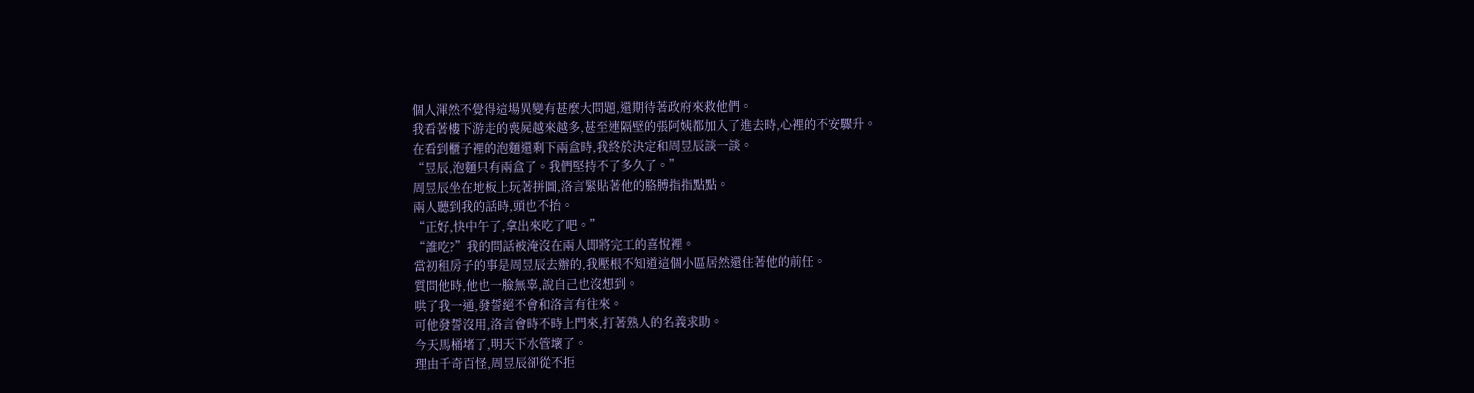個人渾然不覺得這場異變有甚麼大問題,還期待著政府來救他們。
我看著樓下游走的喪屍越來越多,甚至連隔壁的張阿姨都加入了進去時,心裡的不安驟升。
在看到櫃子裡的泡麵還剩下兩盒時,我終於決定和周昱辰談一談。
“昱辰,泡麵只有兩盒了。我們堅持不了多久了。”
周昱辰坐在地板上玩著拼圖,洛言緊貼著他的胳膊指指點點。
兩人聽到我的話時,頭也不抬。
“正好,快中午了,拿出來吃了吧。”
“誰吃?”我的問話被淹沒在兩人即將完工的喜悅裡。
當初租房子的事是周昱辰去辦的,我壓根不知道這個小區居然還住著他的前任。
質問他時,他也一臉無辜,說自己也沒想到。
哄了我一通,發誓絕不會和洛言有往來。
可他發誓沒用,洛言會時不時上門來,打著熟人的名義求助。
今天馬桶堵了,明天下水管壞了。
理由千奇百怪,周昱辰卻從不拒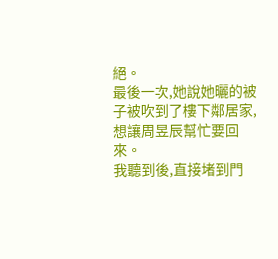絕。
最後一次,她說她曬的被子被吹到了樓下鄰居家,想讓周昱辰幫忙要回來。
我聽到後,直接堵到門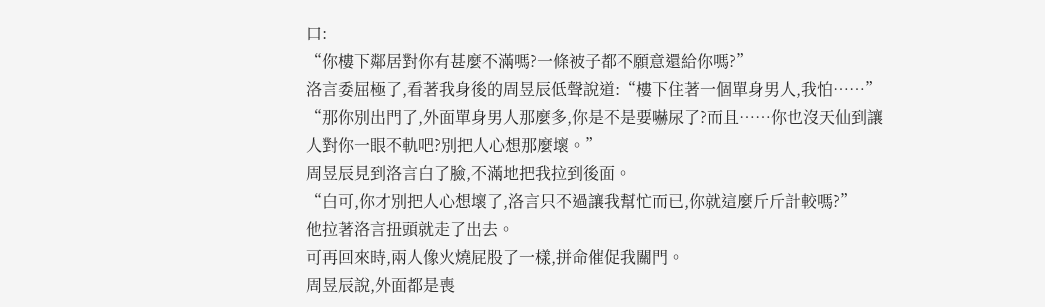口:
“你樓下鄰居對你有甚麼不滿嗎?一條被子都不願意還給你嗎?”
洛言委屈極了,看著我身後的周昱辰低聲說道:“樓下住著一個單身男人,我怕……”
“那你別出門了,外面單身男人那麼多,你是不是要嚇尿了?而且……你也沒天仙到讓人對你一眼不軌吧?別把人心想那麼壞。”
周昱辰見到洛言白了臉,不滿地把我拉到後面。
“白可,你才別把人心想壞了,洛言只不過讓我幫忙而已,你就這麼斤斤計較嗎?”
他拉著洛言扭頭就走了出去。
可再回來時,兩人像火燒屁股了一樣,拼命催促我關門。
周昱辰說,外面都是喪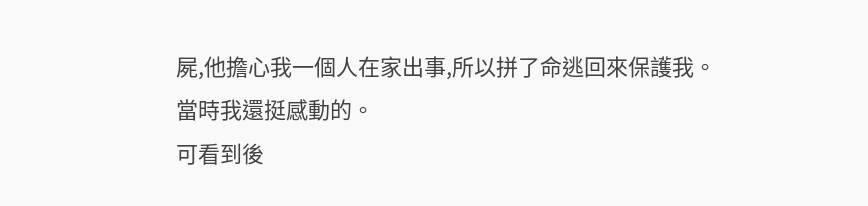屍,他擔心我一個人在家出事,所以拼了命逃回來保護我。
當時我還挺感動的。
可看到後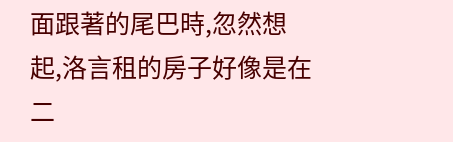面跟著的尾巴時,忽然想起,洛言租的房子好像是在二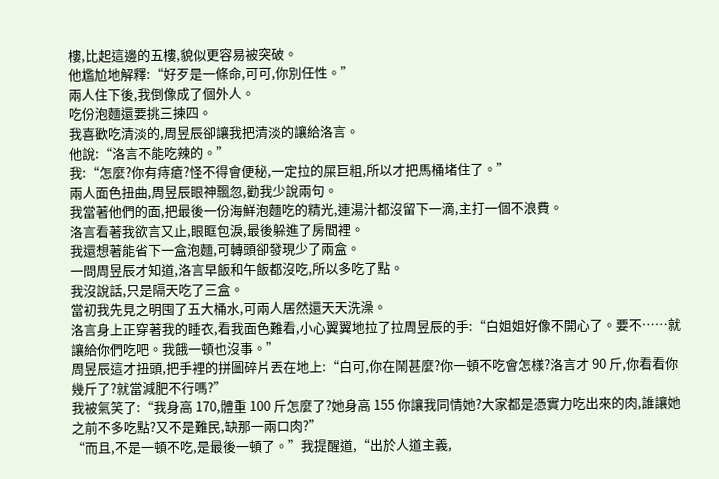樓,比起這邊的五樓,貌似更容易被突破。
他尷尬地解釋:“好歹是一條命,可可,你別任性。”
兩人住下後,我倒像成了個外人。
吃份泡麵還要挑三揀四。
我喜歡吃清淡的,周昱辰卻讓我把清淡的讓給洛言。
他說:“洛言不能吃辣的。”
我:“怎麼?你有痔瘡?怪不得會便秘,一定拉的屎巨粗,所以才把馬桶堵住了。”
兩人面色扭曲,周昱辰眼神飄忽,勸我少說兩句。
我當著他們的面,把最後一份海鮮泡麵吃的精光,連湯汁都沒留下一滴,主打一個不浪費。
洛言看著我欲言又止,眼眶包淚,最後躲進了房間裡。
我還想著能省下一盒泡麵,可轉頭卻發現少了兩盒。
一問周昱辰才知道,洛言早飯和午飯都沒吃,所以多吃了點。
我沒說話,只是隔天吃了三盒。
當初我先見之明囤了五大桶水,可兩人居然還天天洗澡。
洛言身上正穿著我的睡衣,看我面色難看,小心翼翼地拉了拉周昱辰的手:“白姐姐好像不開心了。要不……就讓給你們吃吧。我餓一頓也沒事。”
周昱辰這才扭頭,把手裡的拼圖碎片丟在地上:“白可,你在鬧甚麼?你一頓不吃會怎樣?洛言才 90 斤,你看看你幾斤了?就當減肥不行嗎?”
我被氣笑了:“我身高 170,體重 100 斤怎麼了?她身高 155 你讓我同情她?大家都是憑實力吃出來的肉,誰讓她之前不多吃點?又不是難民,缺那一兩口肉?”
“而且,不是一頓不吃,是最後一頓了。”我提醒道,“出於人道主義,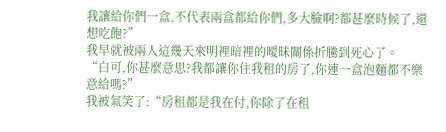我讓給你們一盒,不代表兩盒都給你們,多大臉啊?都甚麼時候了,還想吃飽?”
我早就被兩人這幾天來明裡暗裡的曖昧關係折騰到死心了。
“白可,你甚麼意思?我都讓你住我租的房了,你連一盒泡麵都不樂意給嗎?”
我被氣笑了:“房租都是我在付,你除了在租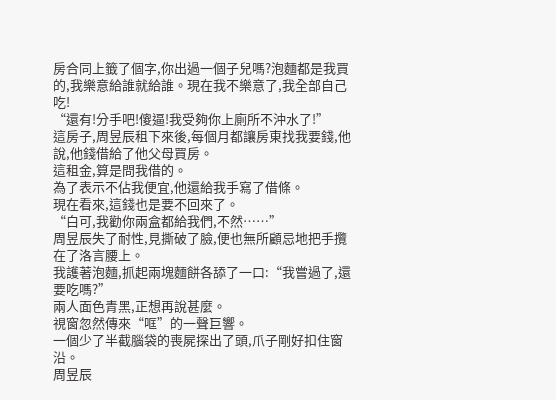房合同上籤了個字,你出過一個子兒嗎?泡麵都是我買的,我樂意給誰就給誰。現在我不樂意了,我全部自己吃!
“還有!分手吧!傻逼!我受夠你上廁所不沖水了!”
這房子,周昱辰租下來後,每個月都讓房東找我要錢,他說,他錢借給了他父母買房。
這租金,算是問我借的。
為了表示不佔我便宜,他還給我手寫了借條。
現在看來,這錢也是要不回來了。
“白可,我勸你兩盒都給我們,不然……”
周昱辰失了耐性,見撕破了臉,便也無所顧忌地把手攬在了洛言腰上。
我護著泡麵,抓起兩塊麵餅各舔了一口:“我嘗過了,還要吃嗎?”
兩人面色青黑,正想再說甚麼。
視窗忽然傳來“哐”的一聲巨響。
一個少了半截腦袋的喪屍探出了頭,爪子剛好扣住窗沿。
周昱辰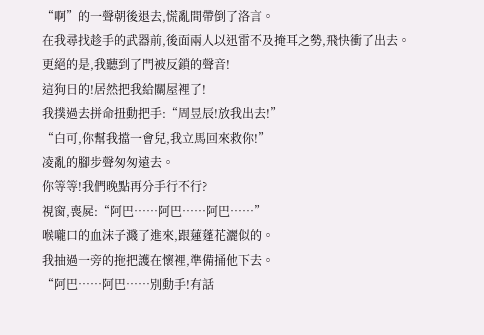“啊”的一聲朝後退去,慌亂間帶倒了洛言。
在我尋找趁手的武器前,後面兩人以迅雷不及掩耳之勢,飛快衝了出去。
更絕的是,我聽到了門被反鎖的聲音!
這狗日的!居然把我給關屋裡了!
我撲過去拼命扭動把手:“周昱辰!放我出去!”
“白可,你幫我擋一會兒,我立馬回來救你!”
凌亂的腳步聲匆匆遠去。
你等等!我們晚點再分手行不行?
視窗,喪屍:“阿巴……阿巴……阿巴……”
喉嚨口的血沫子濺了進來,跟蓮蓬花灑似的。
我抽過一旁的拖把護在懷裡,準備捅他下去。
“阿巴……阿巴……別動手!有話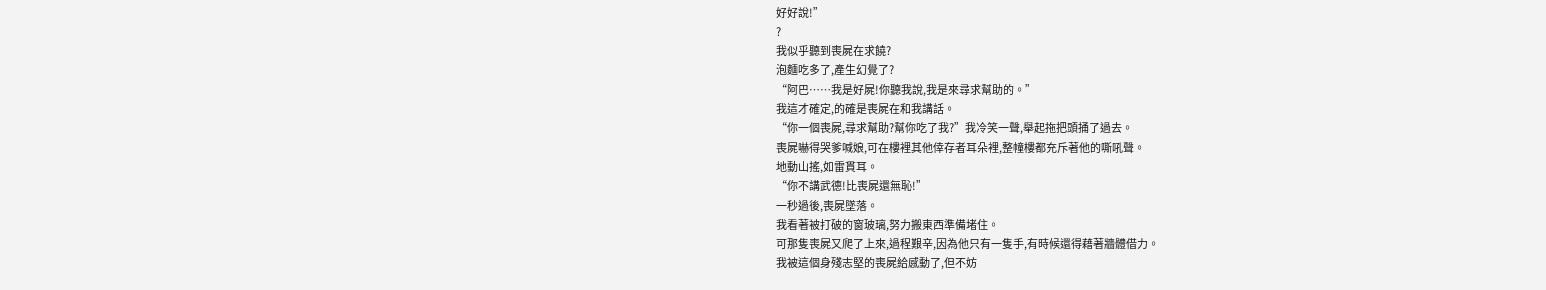好好說!”
?
我似乎聽到喪屍在求饒?
泡麵吃多了,產生幻覺了?
“阿巴……我是好屍!你聽我說,我是來尋求幫助的。”
我這才確定,的確是喪屍在和我講話。
“你一個喪屍,尋求幫助?幫你吃了我?”我冷笑一聲,舉起拖把頭捅了過去。
喪屍嚇得哭爹喊娘,可在樓裡其他倖存者耳朵裡,整幢樓都充斥著他的嘶吼聲。
地動山搖,如雷貫耳。
“你不講武德!比喪屍還無恥!”
一秒過後,喪屍墜落。
我看著被打破的窗玻璃,努力搬東西準備堵住。
可那隻喪屍又爬了上來,過程艱辛,因為他只有一隻手,有時候還得藉著牆體借力。
我被這個身殘志堅的喪屍給感動了,但不妨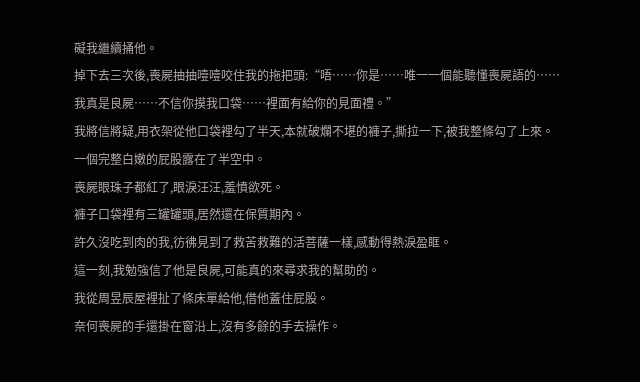礙我繼續捅他。
掉下去三次後,喪屍抽抽噎噎咬住我的拖把頭:“唔……你是……唯一一個能聽懂喪屍語的……我真是良屍……不信你摸我口袋……裡面有給你的見面禮。”
我將信將疑,用衣架從他口袋裡勾了半天,本就破爛不堪的褲子,撕拉一下,被我整條勾了上來。
一個完整白嫩的屁股露在了半空中。
喪屍眼珠子都紅了,眼淚汪汪,羞憤欲死。
褲子口袋裡有三罐罐頭,居然還在保質期內。
許久沒吃到肉的我,彷彿見到了救苦救難的活菩薩一樣,感動得熱淚盈眶。
這一刻,我勉強信了他是良屍,可能真的來尋求我的幫助的。
我從周昱辰屋裡扯了條床單給他,借他蓋住屁股。
奈何喪屍的手還掛在窗沿上,沒有多餘的手去操作。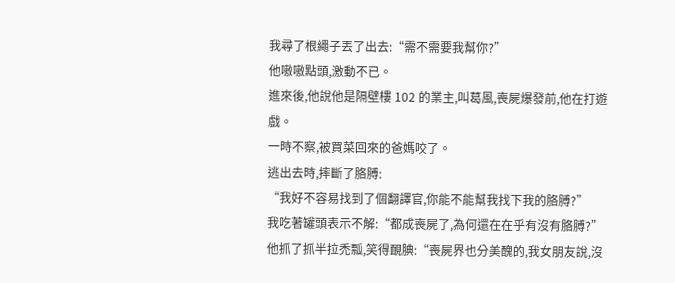我尋了根繩子丟了出去:“需不需要我幫你?”
他嗷嗷點頭,激動不已。
進來後,他說他是隔壁樓 102 的業主,叫葛風,喪屍爆發前,他在打遊戲。
一時不察,被買菜回來的爸媽咬了。
逃出去時,摔斷了胳膊:
“我好不容易找到了個翻譯官,你能不能幫我找下我的胳膊?”
我吃著罐頭表示不解:“都成喪屍了,為何還在在乎有沒有胳膊?”
他抓了抓半拉禿瓢,笑得靦腆:“喪屍界也分美醜的,我女朋友說,沒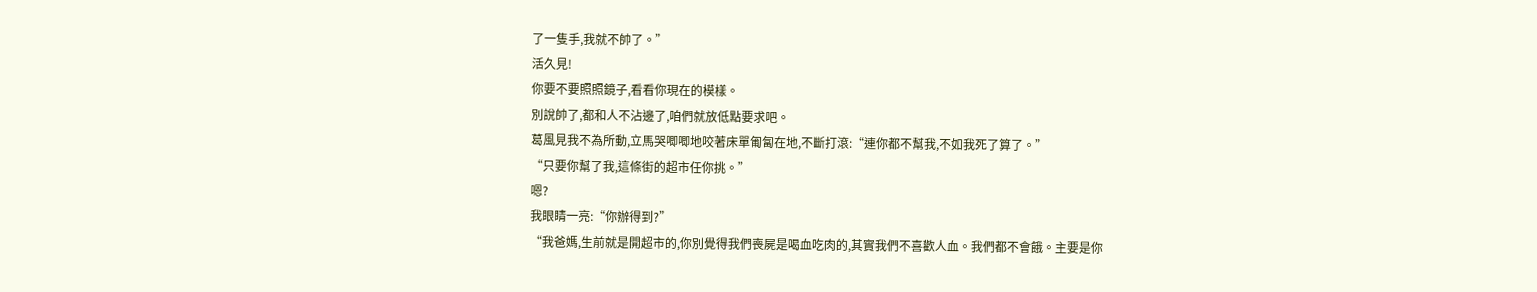了一隻手,我就不帥了。”
活久見!
你要不要照照鏡子,看看你現在的模樣。
別說帥了,都和人不沾邊了,咱們就放低點要求吧。
葛風見我不為所動,立馬哭唧唧地咬著床單匍匐在地,不斷打滾:“連你都不幫我,不如我死了算了。”
“只要你幫了我,這條街的超市任你挑。”
嗯?
我眼睛一亮:“你辦得到?”
“我爸媽,生前就是開超市的,你別覺得我們喪屍是喝血吃肉的,其實我們不喜歡人血。我們都不會餓。主要是你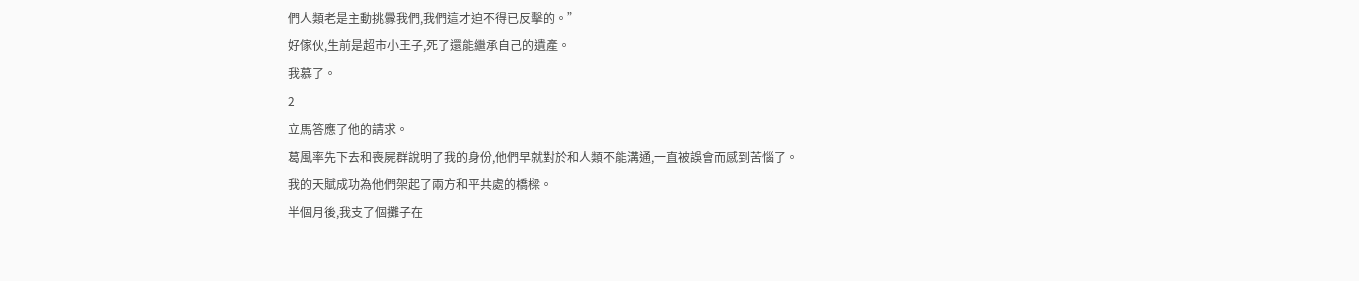們人類老是主動挑釁我們,我們這才迫不得已反擊的。”
好傢伙,生前是超市小王子,死了還能繼承自己的遺產。
我慕了。
2
立馬答應了他的請求。
葛風率先下去和喪屍群說明了我的身份,他們早就對於和人類不能溝通,一直被誤會而感到苦惱了。
我的天賦成功為他們架起了兩方和平共處的橋樑。
半個月後,我支了個攤子在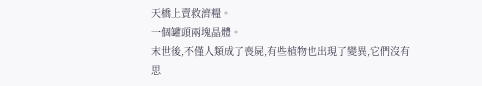天橋上賣救濟糧。
一個罐頭兩塊晶體。
末世後,不僅人類成了喪屍,有些植物也出現了變異,它們沒有思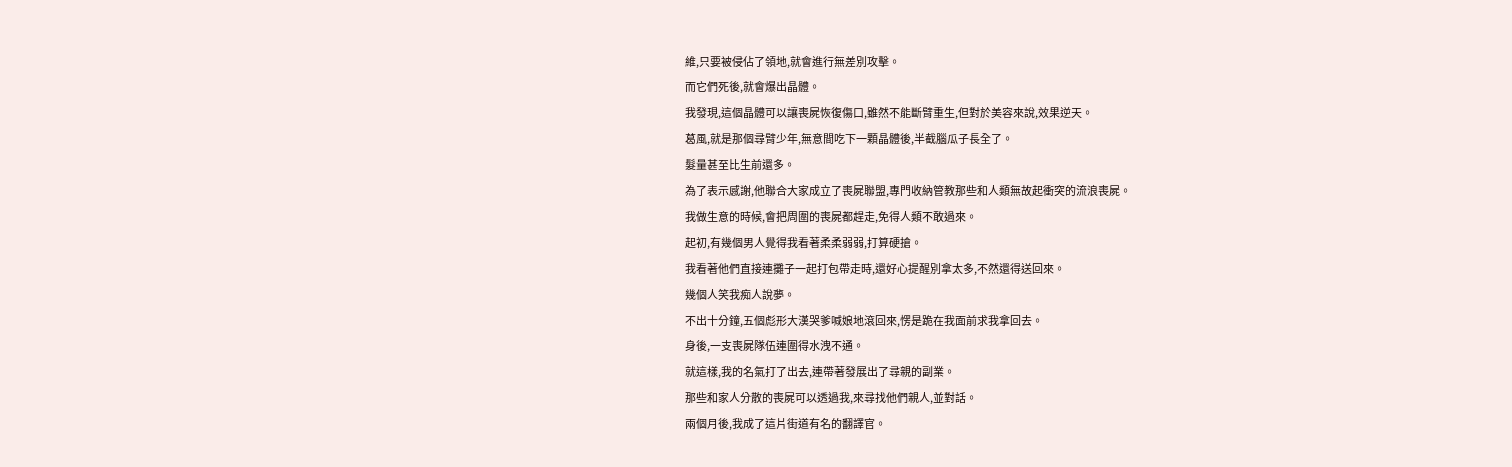維,只要被侵佔了領地,就會進行無差別攻擊。
而它們死後,就會爆出晶體。
我發現,這個晶體可以讓喪屍恢復傷口,雖然不能斷臂重生,但對於美容來說,效果逆天。
葛風,就是那個尋臂少年,無意間吃下一顆晶體後,半截腦瓜子長全了。
髮量甚至比生前還多。
為了表示感謝,他聯合大家成立了喪屍聯盟,專門收納管教那些和人類無故起衝突的流浪喪屍。
我做生意的時候,會把周圍的喪屍都趕走,免得人類不敢過來。
起初,有幾個男人覺得我看著柔柔弱弱,打算硬搶。
我看著他們直接連攤子一起打包帶走時,還好心提醒別拿太多,不然還得送回來。
幾個人笑我痴人說夢。
不出十分鐘,五個彪形大漢哭爹喊娘地滾回來,愣是跪在我面前求我拿回去。
身後,一支喪屍隊伍連圍得水洩不通。
就這樣,我的名氣打了出去,連帶著發展出了尋親的副業。
那些和家人分散的喪屍可以透過我,來尋找他們親人,並對話。
兩個月後,我成了這片街道有名的翻譯官。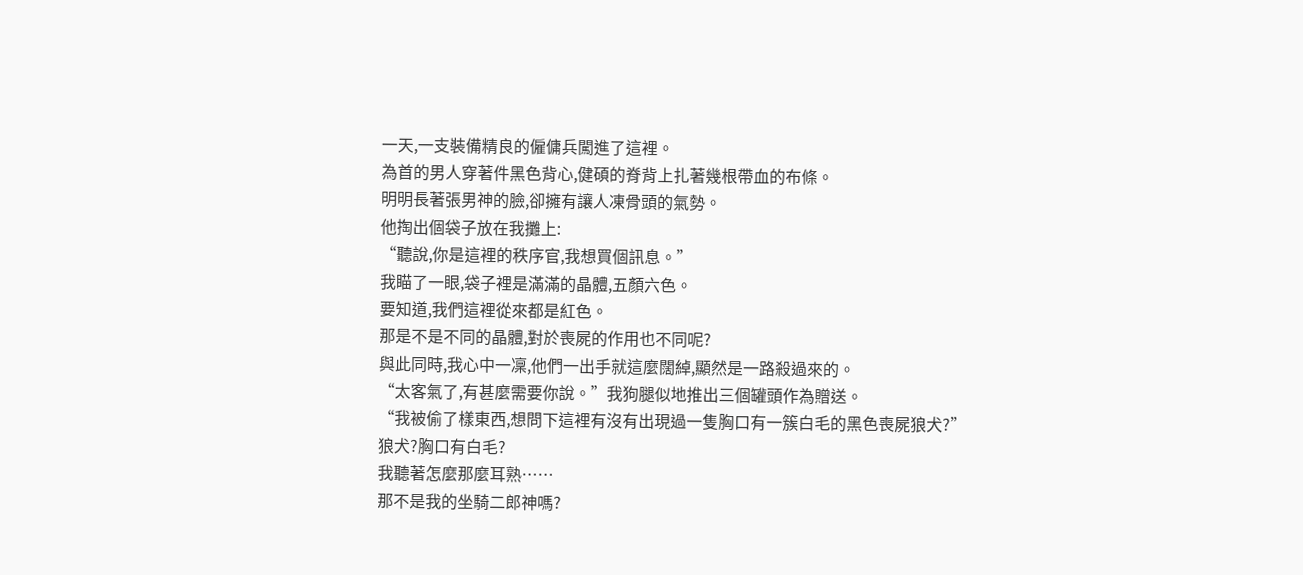一天,一支裝備精良的僱傭兵闖進了這裡。
為首的男人穿著件黑色背心,健碩的脊背上扎著幾根帶血的布條。
明明長著張男神的臉,卻擁有讓人凍骨頭的氣勢。
他掏出個袋子放在我攤上:
“聽說,你是這裡的秩序官,我想買個訊息。”
我瞄了一眼,袋子裡是滿滿的晶體,五顏六色。
要知道,我們這裡從來都是紅色。
那是不是不同的晶體,對於喪屍的作用也不同呢?
與此同時,我心中一凜,他們一出手就這麼闊綽,顯然是一路殺過來的。
“太客氣了,有甚麼需要你說。”我狗腿似地推出三個罐頭作為贈送。
“我被偷了樣東西,想問下這裡有沒有出現過一隻胸口有一簇白毛的黑色喪屍狼犬?”
狼犬?胸口有白毛?
我聽著怎麼那麼耳熟……
那不是我的坐騎二郎神嗎?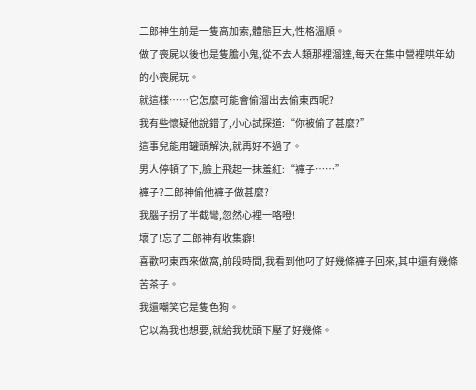二郎神生前是一隻高加索,體態巨大,性格溫順。
做了喪屍以後也是隻膽小鬼,從不去人類那裡溜達,每天在集中營裡哄年幼的小喪屍玩。
就這樣……它怎麼可能會偷溜出去偷東西呢?
我有些懷疑他說錯了,小心試探道:“你被偷了甚麼?”
這事兒能用罐頭解決,就再好不過了。
男人停頓了下,臉上飛起一抹羞紅:“褲子……”
褲子?二郎神偷他褲子做甚麼?
我腦子拐了半截彎,忽然心裡一咯噔!
壞了!忘了二郎神有收集癖!
喜歡叼東西來做窩,前段時間,我看到他叼了好幾條褲子回來,其中還有幾條苦茶子。
我還嘲笑它是隻色狗。
它以為我也想要,就給我枕頭下壓了好幾條。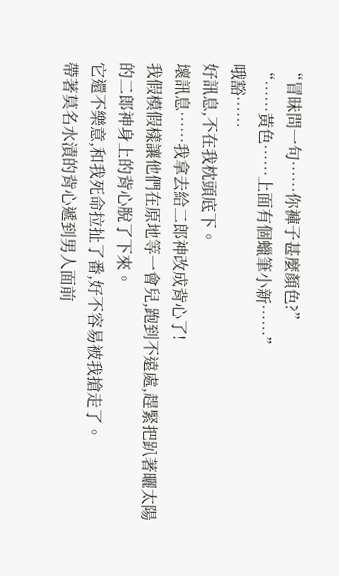“冒昧問一句……你褲子甚麼顏色?”
“……黃色……上面有個蠟筆小新……”
哦豁……
好訊息,不在我枕頭底下。
壞訊息……我拿去給二郎神改成背心了!
我假模假樣讓他們在原地等一會兒,跑到不遠處,趕緊把趴著曬太陽的二郎神身上的背心脫了下來。
它還不樂意,和我死命拉扯了番,好不容易被我搶走了。
帶著莫名水漬的背心遞到男人面前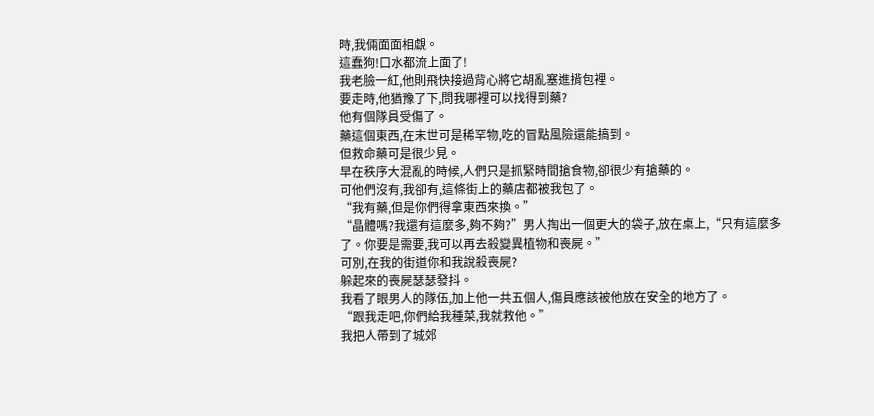時,我倆面面相覷。
這蠢狗!口水都流上面了!
我老臉一紅,他則飛快接過背心將它胡亂塞進揹包裡。
要走時,他猶豫了下,問我哪裡可以找得到藥?
他有個隊員受傷了。
藥這個東西,在末世可是稀罕物,吃的冒點風險還能搞到。
但救命藥可是很少見。
早在秩序大混亂的時候,人們只是抓緊時間搶食物,卻很少有搶藥的。
可他們沒有,我卻有,這條街上的藥店都被我包了。
“我有藥,但是你們得拿東西來換。”
“晶體嗎?我還有這麼多,夠不夠?”男人掏出一個更大的袋子,放在桌上,“只有這麼多了。你要是需要,我可以再去殺變異植物和喪屍。”
可別,在我的街道你和我說殺喪屍?
躲起來的喪屍瑟瑟發抖。
我看了眼男人的隊伍,加上他一共五個人,傷員應該被他放在安全的地方了。
“跟我走吧,你們給我種菜,我就救他。”
我把人帶到了城郊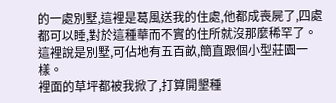的一處別墅,這裡是葛風送我的住處,他都成喪屍了,四處都可以睡,對於這種華而不實的住所就沒那麼稀罕了。
這裡說是別墅,可佔地有五百畝,簡直跟個小型莊園一樣。
裡面的草坪都被我掀了,打算開墾種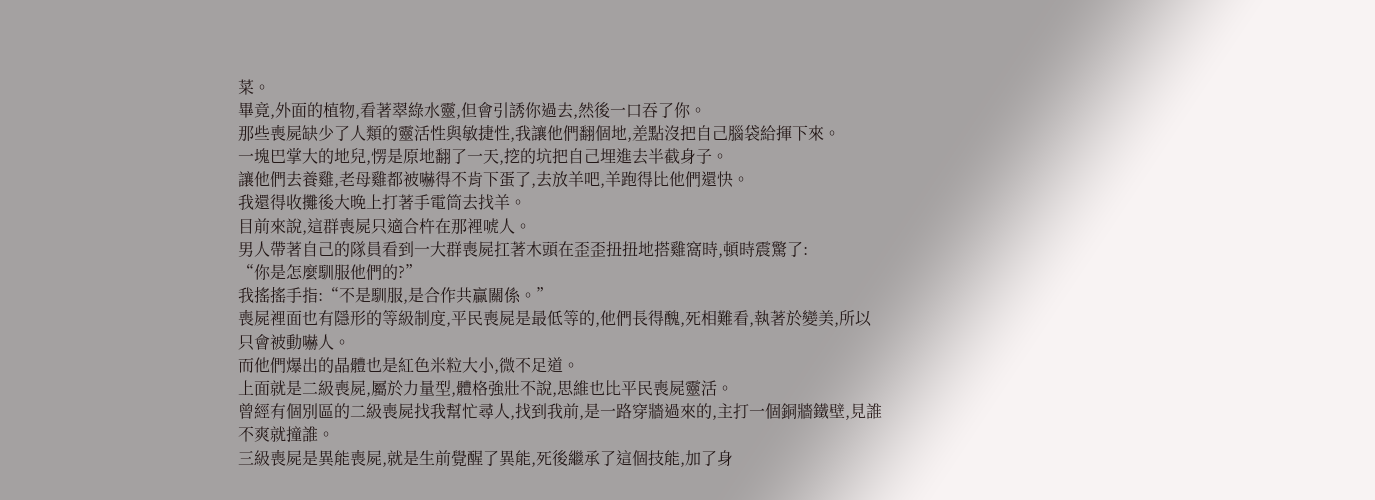菜。
畢竟,外面的植物,看著翠綠水靈,但會引誘你過去,然後一口吞了你。
那些喪屍缺少了人類的靈活性與敏捷性,我讓他們翻個地,差點沒把自己腦袋給揮下來。
一塊巴掌大的地兒,愣是原地翻了一天,挖的坑把自己埋進去半截身子。
讓他們去養雞,老母雞都被嚇得不肯下蛋了,去放羊吧,羊跑得比他們還快。
我還得收攤後大晚上打著手電筒去找羊。
目前來說,這群喪屍只適合杵在那裡唬人。
男人帶著自己的隊員看到一大群喪屍扛著木頭在歪歪扭扭地搭雞窩時,頓時震驚了:
“你是怎麼馴服他們的?”
我搖搖手指:“不是馴服,是合作共贏關係。”
喪屍裡面也有隱形的等級制度,平民喪屍是最低等的,他們長得醜,死相難看,執著於變美,所以只會被動嚇人。
而他們爆出的晶體也是紅色米粒大小,微不足道。
上面就是二級喪屍,屬於力量型,體格強壯不說,思維也比平民喪屍靈活。
曾經有個別區的二級喪屍找我幫忙尋人,找到我前,是一路穿牆過來的,主打一個銅牆鐵壁,見誰不爽就撞誰。
三級喪屍是異能喪屍,就是生前覺醒了異能,死後繼承了這個技能,加了身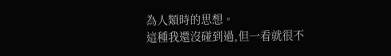為人類時的思想。
這種我還沒碰到過,但一看就很不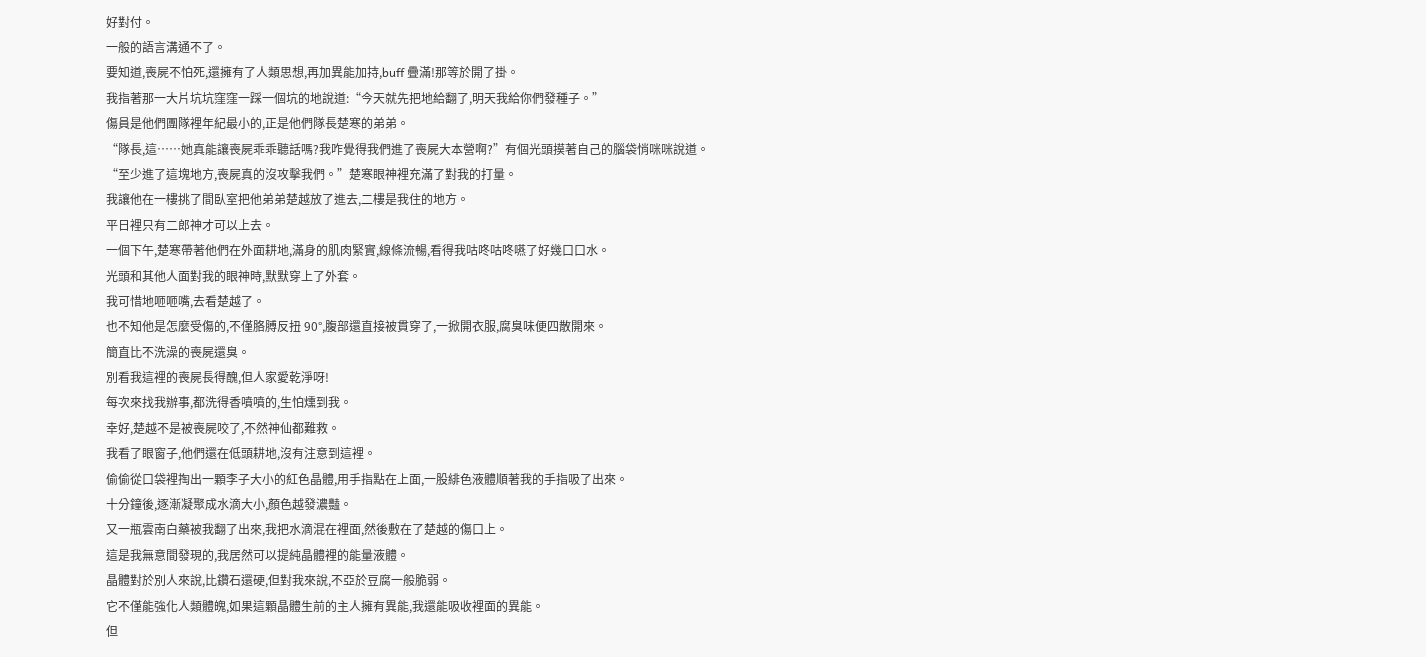好對付。
一般的語言溝通不了。
要知道,喪屍不怕死,還擁有了人類思想,再加異能加持,buff 疊滿!那等於開了掛。
我指著那一大片坑坑窪窪一踩一個坑的地說道:“今天就先把地給翻了,明天我給你們發種子。”
傷員是他們團隊裡年紀最小的,正是他們隊長楚寒的弟弟。
“隊長,這……她真能讓喪屍乖乖聽話嗎?我咋覺得我們進了喪屍大本營啊?”有個光頭摸著自己的腦袋悄咪咪說道。
“至少進了這塊地方,喪屍真的沒攻擊我們。”楚寒眼神裡充滿了對我的打量。
我讓他在一樓挑了間臥室把他弟弟楚越放了進去,二樓是我住的地方。
平日裡只有二郎神才可以上去。
一個下午,楚寒帶著他們在外面耕地,滿身的肌肉緊實,線條流暢,看得我咕咚咕咚嚥了好幾口口水。
光頭和其他人面對我的眼神時,默默穿上了外套。
我可惜地咂咂嘴,去看楚越了。
也不知他是怎麼受傷的,不僅胳膊反扭 90°,腹部還直接被貫穿了,一掀開衣服,腐臭味便四散開來。
簡直比不洗澡的喪屍還臭。
別看我這裡的喪屍長得醜,但人家愛乾淨呀!
每次來找我辦事,都洗得香噴噴的,生怕燻到我。
幸好,楚越不是被喪屍咬了,不然神仙都難救。
我看了眼窗子,他們還在低頭耕地,沒有注意到這裡。
偷偷從口袋裡掏出一顆李子大小的紅色晶體,用手指點在上面,一股緋色液體順著我的手指吸了出來。
十分鐘後,逐漸凝聚成水滴大小,顏色越發濃豔。
又一瓶雲南白藥被我翻了出來,我把水滴混在裡面,然後敷在了楚越的傷口上。
這是我無意間發現的,我居然可以提純晶體裡的能量液體。
晶體對於別人來說,比鑽石還硬,但對我來說,不亞於豆腐一般脆弱。
它不僅能強化人類體魄,如果這顆晶體生前的主人擁有異能,我還能吸收裡面的異能。
但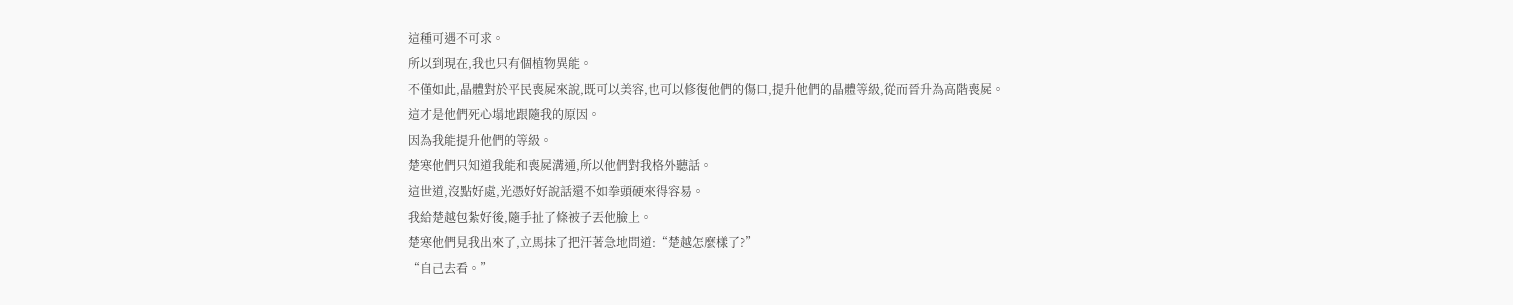這種可遇不可求。
所以到現在,我也只有個植物異能。
不僅如此,晶體對於平民喪屍來說,既可以美容,也可以修復他們的傷口,提升他們的晶體等級,從而晉升為高階喪屍。
這才是他們死心塌地跟隨我的原因。
因為我能提升他們的等級。
楚寒他們只知道我能和喪屍溝通,所以他們對我格外聽話。
這世道,沒點好處,光憑好好說話還不如拳頭硬來得容易。
我給楚越包紮好後,隨手扯了條被子丟他臉上。
楚寒他們見我出來了,立馬抹了把汗著急地問道:“楚越怎麼樣了?”
“自己去看。”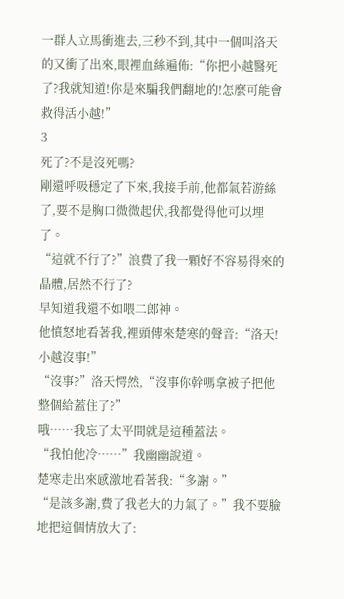一群人立馬衝進去,三秒不到,其中一個叫洛天的又衝了出來,眼裡血絲遍佈:“你把小越醫死了?我就知道!你是來騙我們翻地的!怎麼可能會救得活小越!”
3
死了?不是沒死嗎?
剛還呼吸穩定了下來,我接手前,他都氣若游絲了,要不是胸口微微起伏,我都覺得他可以埋了。
“這就不行了?”浪費了我一顆好不容易得來的晶體,居然不行了?
早知道我還不如喂二郎神。
他憤怒地看著我,裡頭傳來楚寒的聲音:“洛天!小越沒事!”
“沒事?”洛天愕然,“沒事你幹嗎拿被子把他整個給蓋住了?”
哦……我忘了太平間就是這種蓋法。
“我怕他冷……”我幽幽說道。
楚寒走出來感激地看著我:“多謝。”
“是該多謝,費了我老大的力氣了。”我不要臉地把這個情放大了: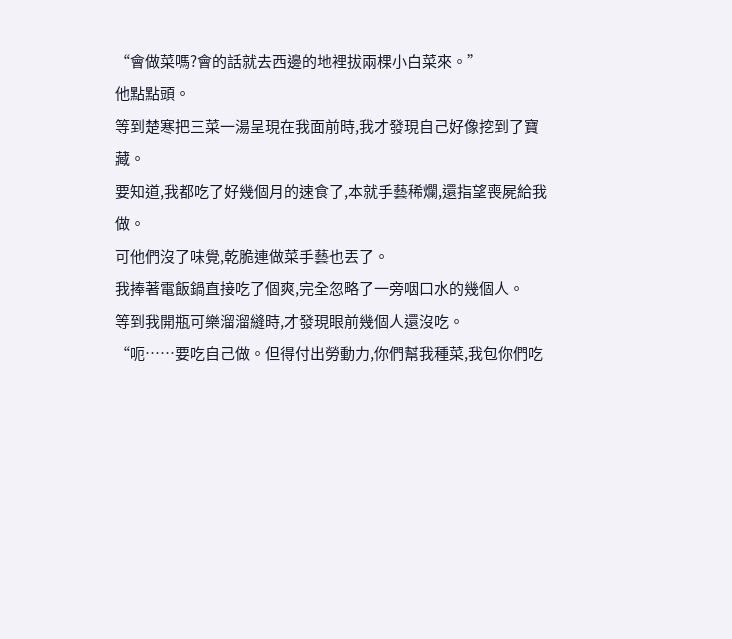“會做菜嗎?會的話就去西邊的地裡拔兩棵小白菜來。”
他點點頭。
等到楚寒把三菜一湯呈現在我面前時,我才發現自己好像挖到了寶藏。
要知道,我都吃了好幾個月的速食了,本就手藝稀爛,還指望喪屍給我做。
可他們沒了味覺,乾脆連做菜手藝也丟了。
我捧著電飯鍋直接吃了個爽,完全忽略了一旁咽口水的幾個人。
等到我開瓶可樂溜溜縫時,才發現眼前幾個人還沒吃。
“呃……要吃自己做。但得付出勞動力,你們幫我種菜,我包你們吃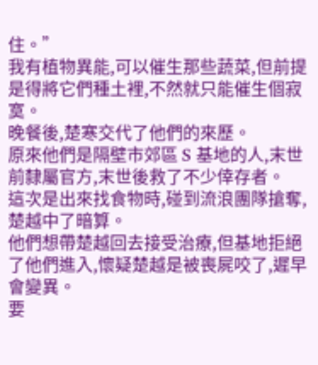住。”
我有植物異能,可以催生那些蔬菜,但前提是得將它們種土裡,不然就只能催生個寂寞。
晚餐後,楚寒交代了他們的來歷。
原來他們是隔壁市郊區 S 基地的人,末世前隸屬官方,末世後救了不少倖存者。
這次是出來找食物時,碰到流浪團隊搶奪,楚越中了暗算。
他們想帶楚越回去接受治療,但基地拒絕了他們進入,懷疑楚越是被喪屍咬了,遲早會變異。
要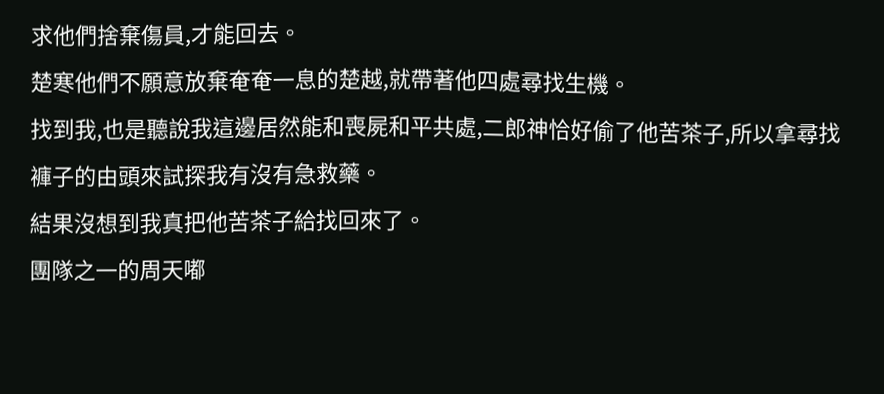求他們捨棄傷員,才能回去。
楚寒他們不願意放棄奄奄一息的楚越,就帶著他四處尋找生機。
找到我,也是聽說我這邊居然能和喪屍和平共處,二郎神恰好偷了他苦茶子,所以拿尋找褲子的由頭來試探我有沒有急救藥。
結果沒想到我真把他苦茶子給找回來了。
團隊之一的周天嘟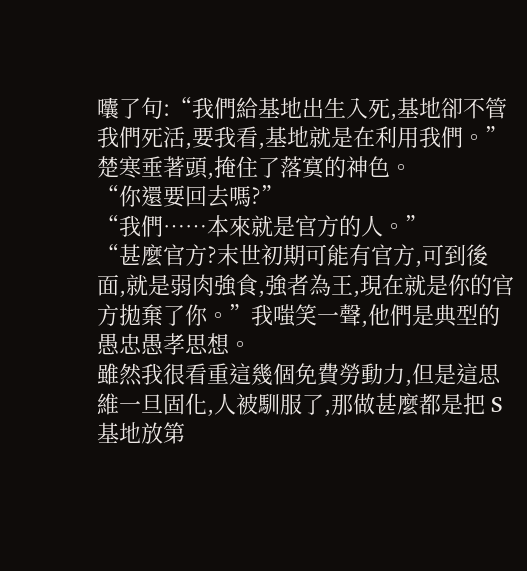囔了句:“我們給基地出生入死,基地卻不管我們死活,要我看,基地就是在利用我們。”
楚寒垂著頭,掩住了落寞的神色。
“你還要回去嗎?”
“我們……本來就是官方的人。”
“甚麼官方?末世初期可能有官方,可到後面,就是弱肉強食,強者為王,現在就是你的官方拋棄了你。”我嗤笑一聲,他們是典型的愚忠愚孝思想。
雖然我很看重這幾個免費勞動力,但是這思維一旦固化,人被馴服了,那做甚麼都是把 S 基地放第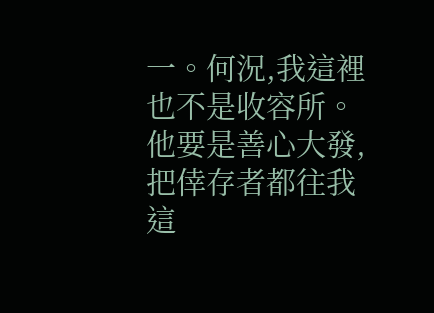一。何況,我這裡也不是收容所。
他要是善心大發,把倖存者都往我這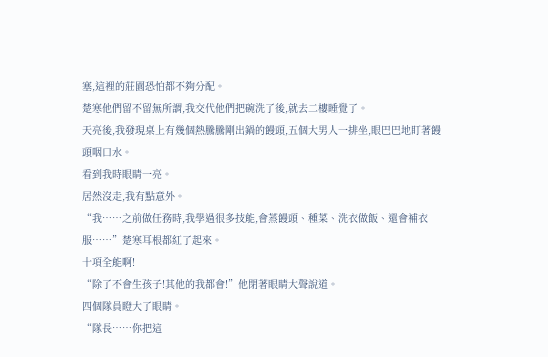塞,這裡的莊園恐怕都不夠分配。
楚寒他們留不留無所謂,我交代他們把碗洗了後,就去二樓睡覺了。
天亮後,我發現桌上有幾個熱騰騰剛出鍋的饅頭,五個大男人一排坐,眼巴巴地盯著饅頭咽口水。
看到我時眼睛一亮。
居然沒走,我有點意外。
“我……之前做任務時,我學過很多技能,會蒸饅頭、種菜、洗衣做飯、還會補衣服……”楚寒耳根都紅了起來。
十項全能啊!
“除了不會生孩子!其他的我都會!”他閉著眼睛大聲說道。
四個隊員瞪大了眼睛。
“隊長……你把這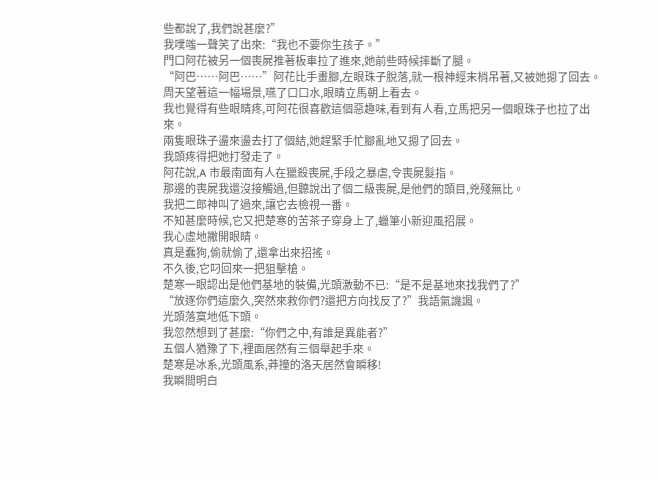些都說了,我們說甚麼?”
我噗嗤一聲笑了出來:“我也不要你生孩子。”
門口阿花被另一個喪屍推著板車拉了進來,她前些時候摔斷了腿。
“阿巴……阿巴……”阿花比手畫腳,左眼珠子脫落,就一根神經末梢吊著,又被她摁了回去。
周天望著這一幅場景,嚥了口口水,眼睛立馬朝上看去。
我也覺得有些眼睛疼,可阿花很喜歡這個惡趣味,看到有人看,立馬把另一個眼珠子也拉了出來。
兩隻眼珠子盪來盪去打了個結,她趕緊手忙腳亂地又摁了回去。
我頭疼得把她打發走了。
阿花說,A 市最南面有人在獵殺喪屍,手段之暴虐,令喪屍髮指。
那邊的喪屍我還沒接觸過,但聽說出了個二級喪屍,是他們的頭目,兇殘無比。
我把二郎神叫了過來,讓它去檢視一番。
不知甚麼時候,它又把楚寒的苦茶子穿身上了,蠟筆小新迎風招展。
我心虛地撇開眼睛。
真是蠢狗,偷就偷了,還拿出來招搖。
不久後,它叼回來一把狙擊槍。
楚寒一眼認出是他們基地的裝備,光頭激動不已:“是不是基地來找我們了?”
“放逐你們這麼久,突然來救你們?還把方向找反了?”我語氣譏諷。
光頭落寞地低下頭。
我忽然想到了甚麼:“你們之中,有誰是異能者?”
五個人猶豫了下,裡面居然有三個舉起手來。
楚寒是冰系,光頭風系,莽撞的洛天居然會瞬移!
我瞬間明白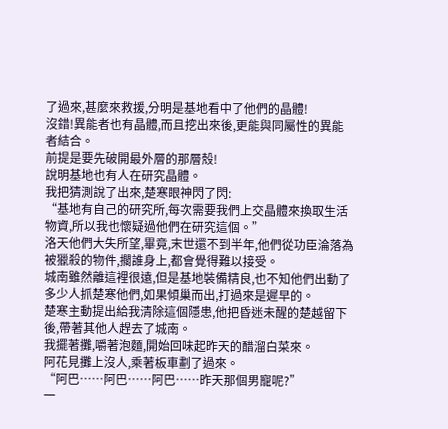了過來,甚麼來救援,分明是基地看中了他們的晶體!
沒錯!異能者也有晶體,而且挖出來後,更能與同屬性的異能者結合。
前提是要先破開最外層的那層殼!
說明基地也有人在研究晶體。
我把猜測說了出來,楚寒眼神閃了閃:
“基地有自己的研究所,每次需要我們上交晶體來換取生活物資,所以我也懷疑過他們在研究這個。”
洛天他們大失所望,畢竟,末世還不到半年,他們從功臣淪落為被獵殺的物件,擱誰身上,都會覺得難以接受。
城南雖然離這裡很遠,但是基地裝備精良,也不知他們出動了多少人抓楚寒他們,如果傾巢而出,打過來是遲早的。
楚寒主動提出給我清除這個隱患,他把昏迷未醒的楚越留下後,帶著其他人趕去了城南。
我擺著攤,嚼著泡麵,開始回味起昨天的醋溜白菜來。
阿花見攤上沒人,乘著板車劃了過來。
“阿巴……阿巴……阿巴……昨天那個男寵呢?”
一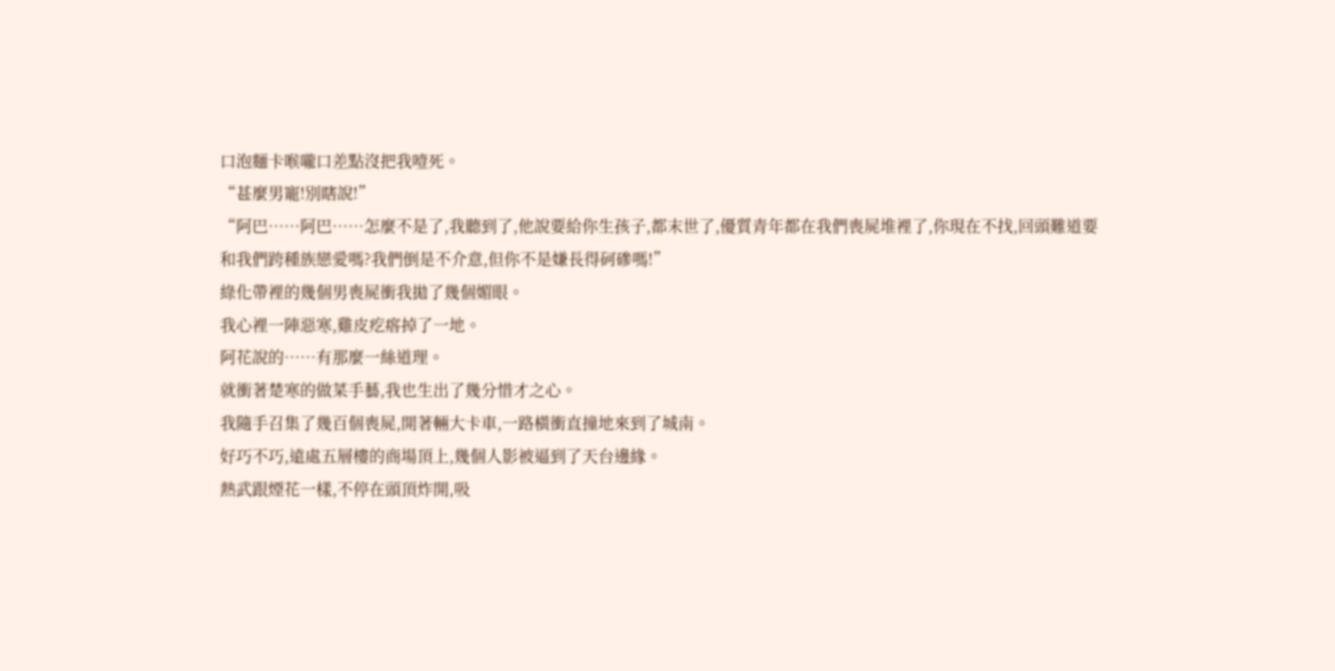口泡麵卡喉嚨口差點沒把我噎死。
“甚麼男寵!別瞎說!”
“阿巴……阿巴……怎麼不是了,我聽到了,他說要給你生孩子,都末世了,優質青年都在我們喪屍堆裡了,你現在不找,回頭難道要和我們跨種族戀愛嗎?我們倒是不介意,但你不是嫌長得砢磣嗎!”
綠化帶裡的幾個男喪屍衝我拋了幾個媚眼。
我心裡一陣惡寒,雞皮疙瘩掉了一地。
阿花說的……有那麼一絲道理。
就衝著楚寒的做菜手藝,我也生出了幾分惜才之心。
我隨手召集了幾百個喪屍,開著輛大卡車,一路橫衝直撞地來到了城南。
好巧不巧,遠處五層樓的商場頂上,幾個人影被逼到了天台邊緣。
熱武跟煙花一樣,不停在頭頂炸開,吸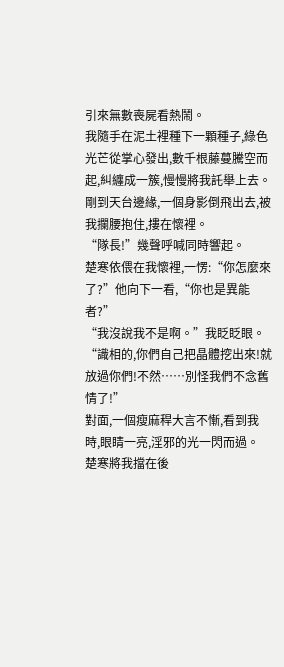引來無數喪屍看熱鬧。
我隨手在泥土裡種下一顆種子,綠色光芒從掌心發出,數千根藤蔓騰空而起,糾纏成一簇,慢慢將我託舉上去。
剛到天台邊緣,一個身影倒飛出去,被我攔腰抱住,摟在懷裡。
“隊長!”幾聲呼喊同時響起。
楚寒依偎在我懷裡,一愣:“你怎麼來了?”他向下一看,“你也是異能者?”
“我沒說我不是啊。”我眨眨眼。
“識相的,你們自己把晶體挖出來!就放過你們!不然……別怪我們不念舊情了!”
對面,一個瘦麻稈大言不慚,看到我時,眼睛一亮,淫邪的光一閃而過。
楚寒將我擋在後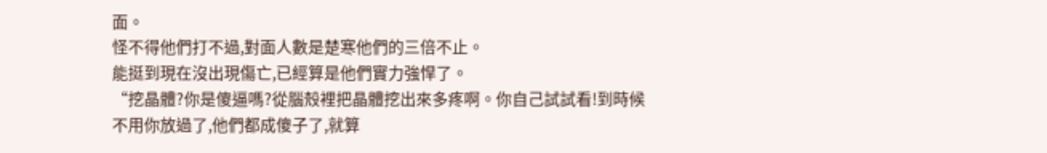面。
怪不得他們打不過,對面人數是楚寒他們的三倍不止。
能挺到現在沒出現傷亡,已經算是他們實力強悍了。
“挖晶體?你是傻逼嗎?從腦殼裡把晶體挖出來多疼啊。你自己試試看!到時候不用你放過了,他們都成傻子了,就算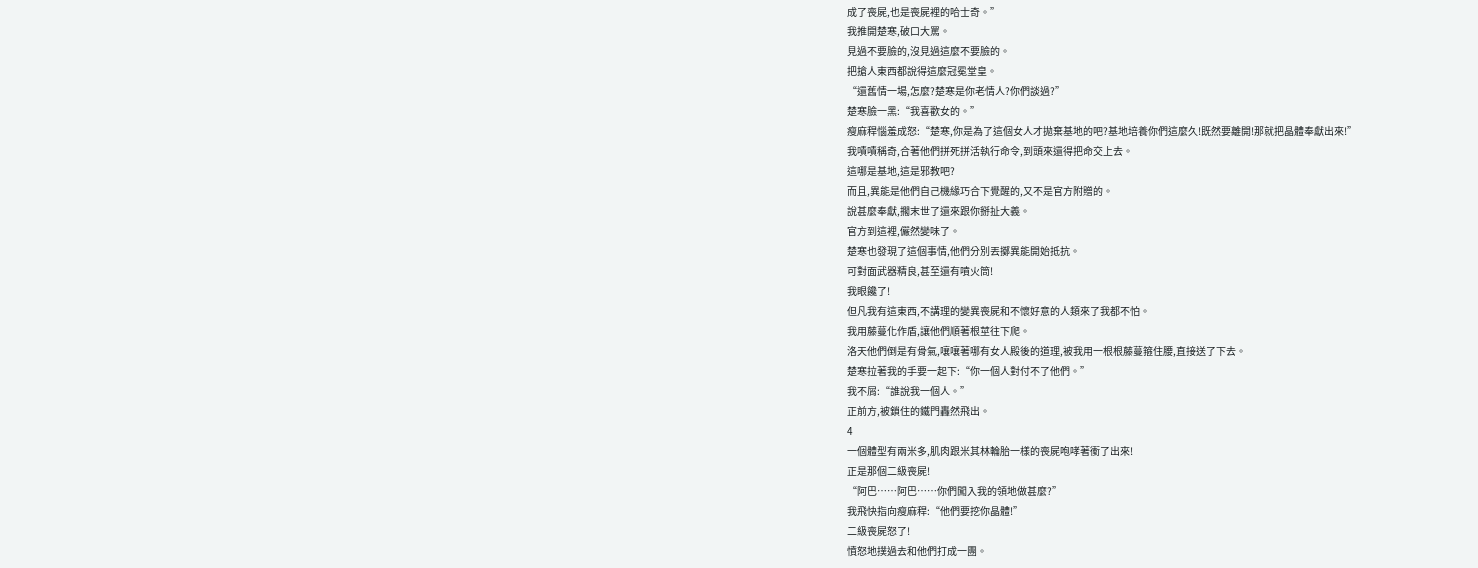成了喪屍,也是喪屍裡的哈士奇。”
我推開楚寒,破口大罵。
見過不要臉的,沒見過這麼不要臉的。
把搶人東西都說得這麼冠冕堂皇。
“還舊情一場,怎麼?楚寒是你老情人?你們談過?”
楚寒臉一黑:“我喜歡女的。”
瘦麻稈惱羞成怒:“楚寒,你是為了這個女人才拋棄基地的吧?基地培養你們這麼久!既然要離開!那就把晶體奉獻出來!”
我嘖嘖稱奇,合著他們拼死拼活執行命令,到頭來還得把命交上去。
這哪是基地,這是邪教吧?
而且,異能是他們自己機緣巧合下覺醒的,又不是官方附贈的。
說甚麼奉獻,擱末世了還來跟你掰扯大義。
官方到這裡,儼然變味了。
楚寒也發現了這個事情,他們分別丟擲異能開始抵抗。
可對面武器精良,甚至還有噴火筒!
我眼饞了!
但凡我有這東西,不講理的變異喪屍和不懷好意的人類來了我都不怕。
我用藤蔓化作盾,讓他們順著根莖往下爬。
洛天他們倒是有骨氣,嚷嚷著哪有女人殿後的道理,被我用一根根藤蔓箍住腰,直接送了下去。
楚寒拉著我的手要一起下:“你一個人對付不了他們。”
我不屑:“誰說我一個人。”
正前方,被鎖住的鐵門轟然飛出。
4
一個體型有兩米多,肌肉跟米其林輪胎一樣的喪屍咆哮著衝了出來!
正是那個二級喪屍!
“阿巴……阿巴……你們闖入我的領地做甚麼?”
我飛快指向瘦麻稈:“他們要挖你晶體!”
二級喪屍怒了!
憤怒地撲過去和他們打成一團。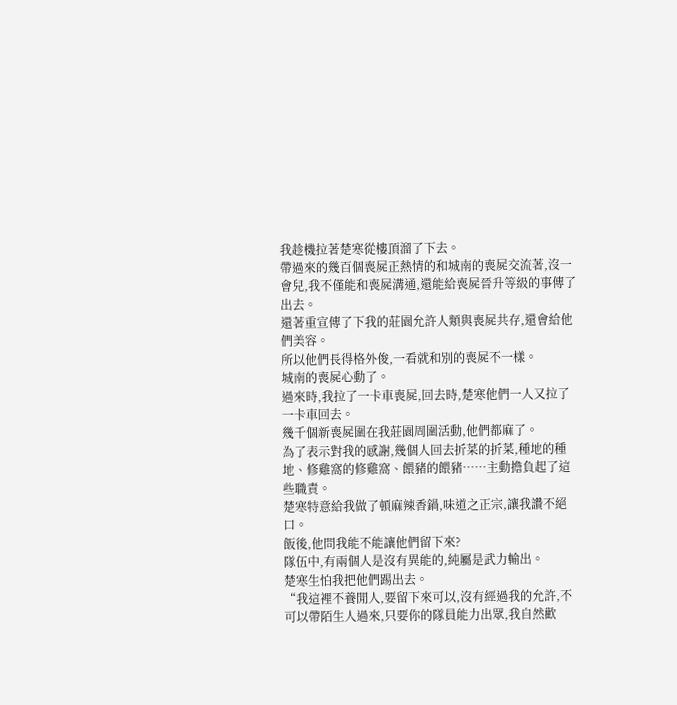我趁機拉著楚寒從樓頂溜了下去。
帶過來的幾百個喪屍正熱情的和城南的喪屍交流著,沒一會兒,我不僅能和喪屍溝通,還能給喪屍晉升等級的事傳了出去。
還著重宣傳了下我的莊園允許人類與喪屍共存,還會給他們美容。
所以他們長得格外俊,一看就和別的喪屍不一樣。
城南的喪屍心動了。
過來時,我拉了一卡車喪屍,回去時,楚寒他們一人又拉了一卡車回去。
幾千個新喪屍圍在我莊園周圍活動,他們都麻了。
為了表示對我的感謝,幾個人回去折菜的折菜,種地的種地、修雞窩的修雞窩、餵豬的餵豬……主動擔負起了這些職責。
楚寒特意給我做了頓麻辣香鍋,味道之正宗,讓我讚不絕口。
飯後,他問我能不能讓他們留下來?
隊伍中,有兩個人是沒有異能的,純屬是武力輸出。
楚寒生怕我把他們踢出去。
“我這裡不養閒人,要留下來可以,沒有經過我的允許,不可以帶陌生人過來,只要你的隊員能力出眾,我自然歡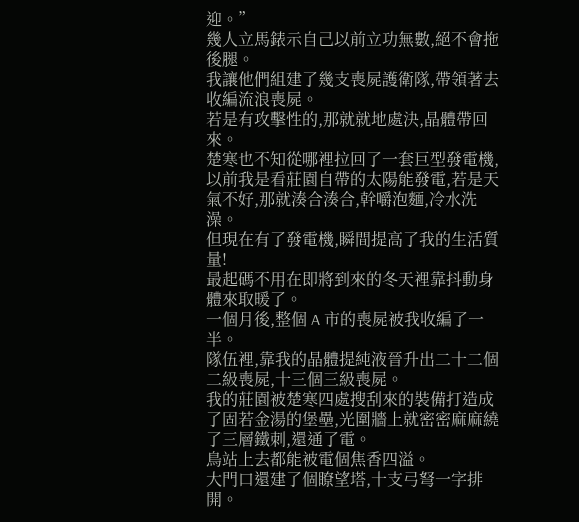迎。”
幾人立馬錶示自己以前立功無數,絕不會拖後腿。
我讓他們組建了幾支喪屍護衛隊,帶領著去收編流浪喪屍。
若是有攻擊性的,那就就地處決,晶體帶回來。
楚寒也不知從哪裡拉回了一套巨型發電機,以前我是看莊園自帶的太陽能發電,若是天氣不好,那就湊合湊合,幹嚼泡麵,冷水洗澡。
但現在有了發電機,瞬間提高了我的生活質量!
最起碼不用在即將到來的冬天裡靠抖動身體來取暖了。
一個月後,整個 A 市的喪屍被我收編了一半。
隊伍裡,靠我的晶體提純液晉升出二十二個二級喪屍,十三個三級喪屍。
我的莊園被楚寒四處搜刮來的裝備打造成了固若金湯的堡壘,光圍牆上就密密麻麻繞了三層鐵刺,還通了電。
鳥站上去都能被電個焦香四溢。
大門口還建了個瞭望塔,十支弓弩一字排開。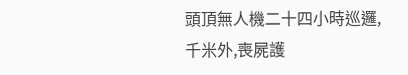頭頂無人機二十四小時巡邏,千米外,喪屍護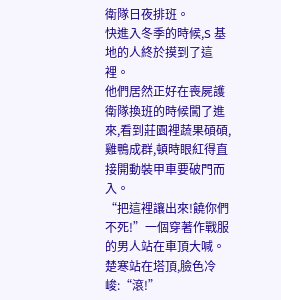衛隊日夜排班。
快進入冬季的時候,S 基地的人終於摸到了這裡。
他們居然正好在喪屍護衛隊換班的時候闖了進來,看到莊園裡蔬果碩碩,雞鴨成群,頓時眼紅得直接開動裝甲車要破門而入。
“把這裡讓出來!饒你們不死!”一個穿著作戰服的男人站在車頂大喊。
楚寒站在塔頂,臉色冷峻:“滾!”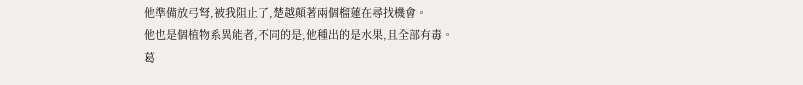他準備放弓弩,被我阻止了,楚越顛著兩個榴蓮在尋找機會。
他也是個植物系異能者,不同的是,他種出的是水果,且全部有毒。
葛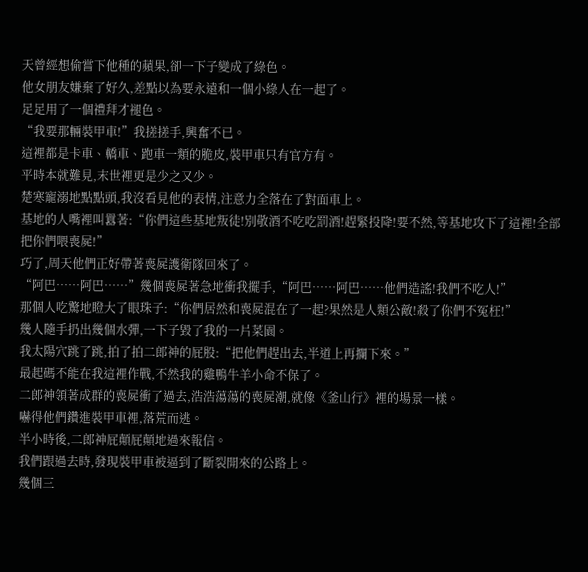天曾經想偷嘗下他種的蘋果,卻一下子變成了綠色。
他女朋友嫌棄了好久,差點以為要永遠和一個小綠人在一起了。
足足用了一個禮拜才褪色。
“我要那輛裝甲車!”我搓搓手,興奮不已。
這裡都是卡車、轎車、跑車一類的脆皮,裝甲車只有官方有。
平時本就難見,末世裡更是少之又少。
楚寒寵溺地點點頭,我沒看見他的表情,注意力全落在了對面車上。
基地的人嘴裡叫囂著:“你們這些基地叛徒!別敬酒不吃吃罰酒!趕緊投降!要不然,等基地攻下了這裡!全部把你們喂喪屍!”
巧了,周天他們正好帶著喪屍護衛隊回來了。
“阿巴……阿巴……”幾個喪屍著急地衝我擺手,“阿巴……阿巴……他們造謠!我們不吃人!”
那個人吃驚地瞪大了眼珠子:“你們居然和喪屍混在了一起?果然是人類公敵!殺了你們不冤枉!”
幾人隨手扔出幾個水彈,一下子毀了我的一片菜園。
我太陽穴跳了跳,拍了拍二郎神的屁股:“把他們趕出去,半道上再攔下來。”
最起碼不能在我這裡作戰,不然我的雞鴨牛羊小命不保了。
二郎神領著成群的喪屍衝了過去,浩浩蕩蕩的喪屍潮,就像《釜山行》裡的場景一樣。
嚇得他們鑽進裝甲車裡,落荒而逃。
半小時後,二郎神屁顛屁顛地過來報信。
我們跟過去時,發現裝甲車被逼到了斷裂開來的公路上。
幾個三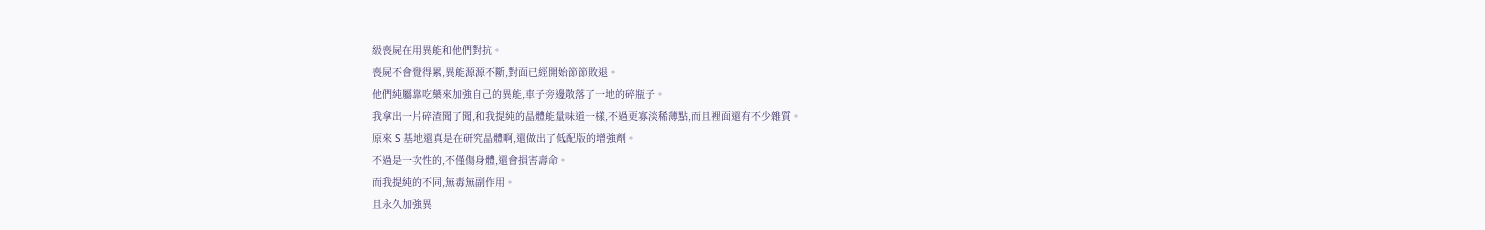級喪屍在用異能和他們對抗。
喪屍不會覺得累,異能源源不斷,對面已經開始節節敗退。
他們純屬靠吃藥來加強自己的異能,車子旁邊散落了一地的碎瓶子。
我拿出一片碎渣聞了聞,和我提純的晶體能量味道一樣,不過更寡淡稀薄點,而且裡面還有不少雜質。
原來 S 基地還真是在研究晶體啊,還做出了低配版的增強劑。
不過是一次性的,不僅傷身體,還會損害壽命。
而我提純的不同,無毒無副作用。
且永久加強異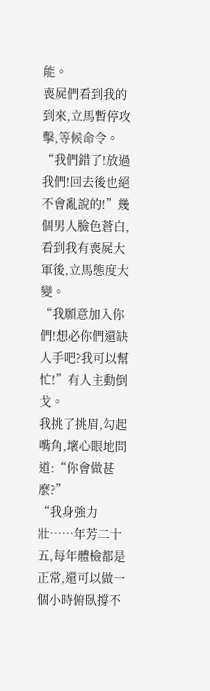能。
喪屍們看到我的到來,立馬暫停攻擊,等候命令。
“我們錯了!放過我們!回去後也絕不會亂說的!”幾個男人臉色蒼白,看到我有喪屍大軍後,立馬態度大變。
“我願意加入你們!想必你們還缺人手吧?我可以幫忙!”有人主動倒戈。
我挑了挑眉,勾起嘴角,壞心眼地問道:“你會做甚麼?”
“我身強力壯……年芳二十五,每年體檢都是正常,還可以做一個小時俯臥撐不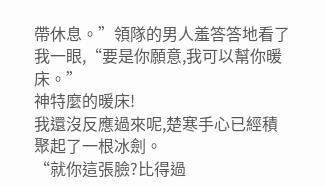帶休息。”領隊的男人羞答答地看了我一眼,“要是你願意,我可以幫你暖床。”
神特麼的暖床!
我還沒反應過來呢,楚寒手心已經積聚起了一根冰劍。
“就你這張臉?比得過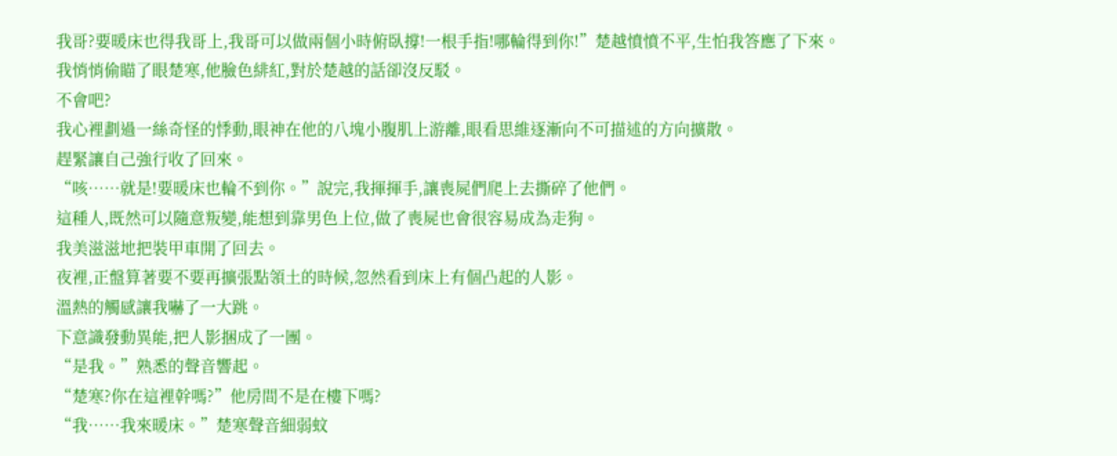我哥?要暖床也得我哥上,我哥可以做兩個小時俯臥撐!一根手指!哪輪得到你!”楚越憤憤不平,生怕我答應了下來。
我悄悄偷瞄了眼楚寒,他臉色緋紅,對於楚越的話卻沒反駁。
不會吧?
我心裡劃過一絲奇怪的悸動,眼神在他的八塊小腹肌上游離,眼看思維逐漸向不可描述的方向擴散。
趕緊讓自己強行收了回來。
“咳……就是!要暖床也輪不到你。”說完,我揮揮手,讓喪屍們爬上去撕碎了他們。
這種人,既然可以隨意叛變,能想到靠男色上位,做了喪屍也會很容易成為走狗。
我美滋滋地把裝甲車開了回去。
夜裡,正盤算著要不要再擴張點領土的時候,忽然看到床上有個凸起的人影。
溫熱的觸感讓我嚇了一大跳。
下意識發動異能,把人影捆成了一團。
“是我。”熟悉的聲音響起。
“楚寒?你在這裡幹嗎?”他房間不是在樓下嗎?
“我……我來暖床。”楚寒聲音細弱蚊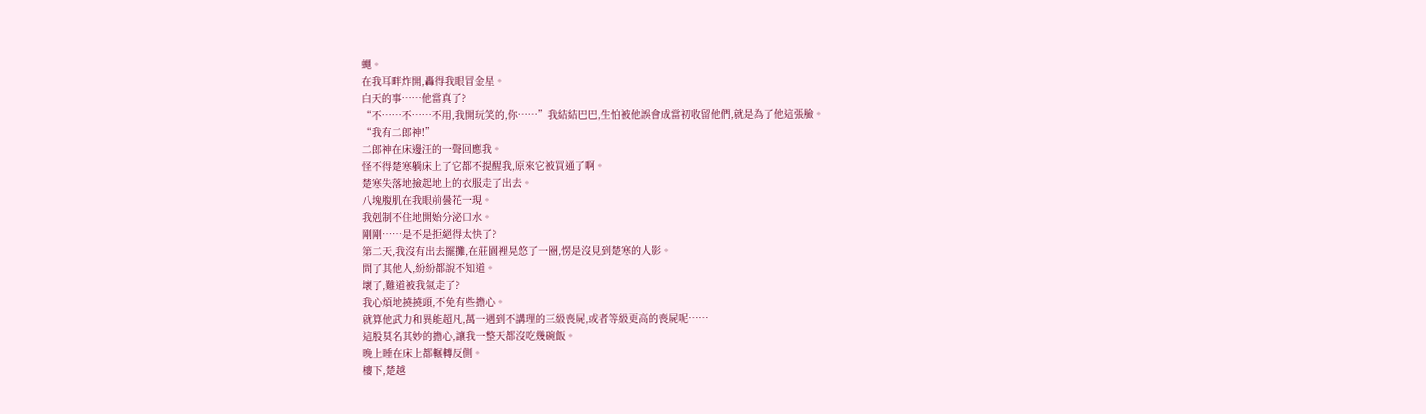蠅。
在我耳畔炸開,轟得我眼冒金星。
白天的事……他當真了?
“不……不……不用,我開玩笑的,你……”我結結巴巴,生怕被他誤會成當初收留他們,就是為了他這張臉。
“我有二郎神!”
二郎神在床邊汪的一聲回應我。
怪不得楚寒躺床上了它都不提醒我,原來它被買通了啊。
楚寒失落地撿起地上的衣服走了出去。
八塊腹肌在我眼前曇花一現。
我剋制不住地開始分泌口水。
剛剛……是不是拒絕得太快了?
第二天,我沒有出去擺攤,在莊園裡晃悠了一圈,愣是沒見到楚寒的人影。
問了其他人,紛紛都說不知道。
壞了,難道被我氣走了?
我心煩地撓撓頭,不免有些擔心。
就算他武力和異能超凡,萬一遇到不講理的三級喪屍,或者等級更高的喪屍呢……
這股莫名其妙的擔心,讓我一整天都沒吃幾碗飯。
晚上睡在床上都輾轉反側。
樓下,楚越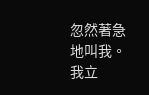忽然著急地叫我。
我立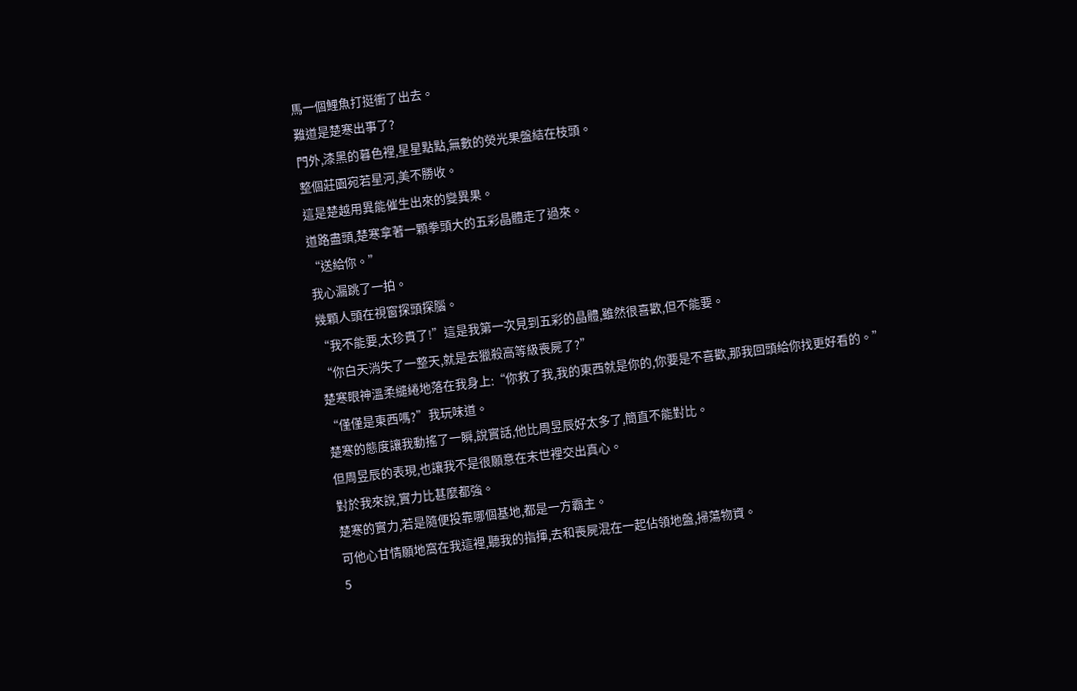馬一個鯉魚打挺衝了出去。
難道是楚寒出事了?
門外,漆黑的暮色裡,星星點點,無數的熒光果盤結在枝頭。
整個莊園宛若星河,美不勝收。
這是楚越用異能催生出來的變異果。
道路盡頭,楚寒拿著一顆拳頭大的五彩晶體走了過來。
“送給你。”
我心漏跳了一拍。
幾顆人頭在視窗探頭探腦。
“我不能要,太珍貴了!”這是我第一次見到五彩的晶體,雖然很喜歡,但不能要。
“你白天消失了一整天,就是去獵殺高等級喪屍了?”
楚寒眼神溫柔繾綣地落在我身上:“你救了我,我的東西就是你的,你要是不喜歡,那我回頭給你找更好看的。”
“僅僅是東西嗎?”我玩味道。
楚寒的態度讓我動搖了一瞬,說實話,他比周昱辰好太多了,簡直不能對比。
但周昱辰的表現,也讓我不是很願意在末世裡交出真心。
對於我來說,實力比甚麼都強。
楚寒的實力,若是隨便投靠哪個基地,都是一方霸主。
可他心甘情願地窩在我這裡,聽我的指揮,去和喪屍混在一起佔領地盤,掃蕩物資。
5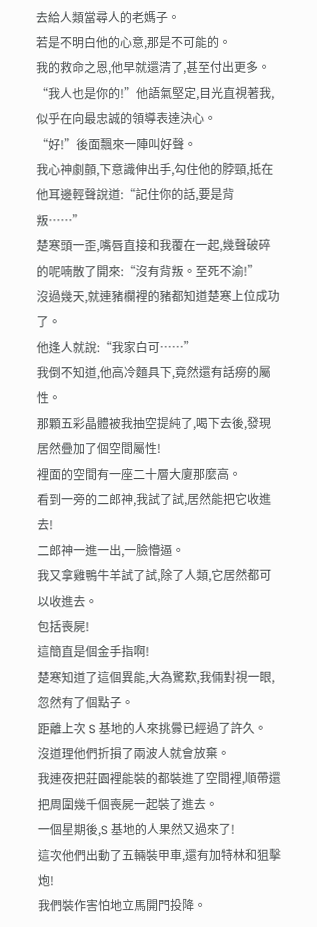去給人類當尋人的老媽子。
若是不明白他的心意,那是不可能的。
我的救命之恩,他早就還清了,甚至付出更多。
“我人也是你的!”他語氣堅定,目光直視著我,似乎在向最忠誠的領導表達決心。
“好!”後面飄來一陣叫好聲。
我心神劇顫,下意識伸出手,勾住他的脖頸,抵在他耳邊輕聲說道:“記住你的話,要是背叛……”
楚寒頭一歪,嘴唇直接和我覆在一起,幾聲破碎的呢喃散了開來:“沒有背叛。至死不渝!”
沒過幾天,就連豬欄裡的豬都知道楚寒上位成功了。
他逢人就說:“我家白可……”
我倒不知道,他高冷麵具下,竟然還有話癆的屬性。
那顆五彩晶體被我抽空提純了,喝下去後,發現居然疊加了個空間屬性!
裡面的空間有一座二十層大廈那麼高。
看到一旁的二郎神,我試了試,居然能把它收進去!
二郎神一進一出,一臉懵逼。
我又拿雞鴨牛羊試了試,除了人類,它居然都可以收進去。
包括喪屍!
這簡直是個金手指啊!
楚寒知道了這個異能,大為驚歎,我倆對視一眼,忽然有了個點子。
距離上次 S 基地的人來挑釁已經過了許久。
沒道理他們折損了兩波人就會放棄。
我連夜把莊園裡能裝的都裝進了空間裡,順帶還把周圍幾千個喪屍一起裝了進去。
一個星期後,S 基地的人果然又過來了!
這次他們出動了五輛裝甲車,還有加特林和狙擊炮!
我們裝作害怕地立馬開門投降。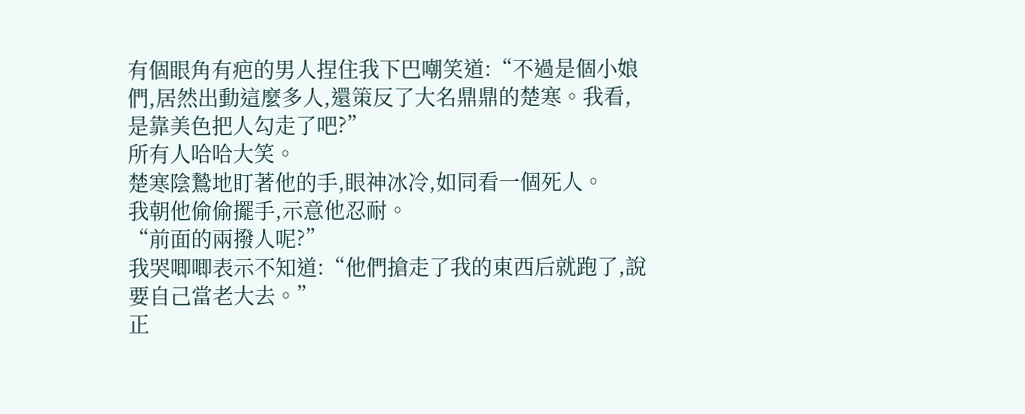有個眼角有疤的男人捏住我下巴嘲笑道:“不過是個小娘們,居然出動這麼多人,還策反了大名鼎鼎的楚寒。我看,是靠美色把人勾走了吧?”
所有人哈哈大笑。
楚寒陰鷙地盯著他的手,眼神冰冷,如同看一個死人。
我朝他偷偷擺手,示意他忍耐。
“前面的兩撥人呢?”
我哭唧唧表示不知道:“他們搶走了我的東西后就跑了,說要自己當老大去。”
正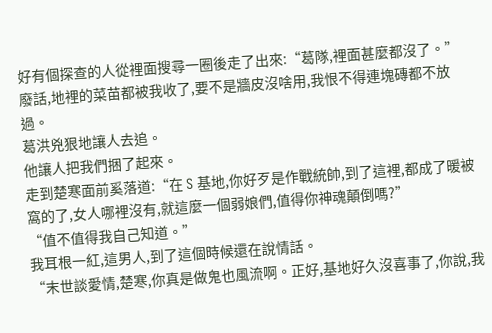好有個探查的人從裡面搜尋一圈後走了出來:“葛隊,裡面甚麼都沒了。”
廢話,地裡的菜苗都被我收了,要不是牆皮沒啥用,我恨不得連塊磚都不放過。
葛洪兇狠地讓人去追。
他讓人把我們捆了起來。
走到楚寒面前奚落道:“在 S 基地,你好歹是作戰統帥,到了這裡,都成了暖被窩的了,女人哪裡沒有,就這麼一個弱娘們,值得你神魂顛倒嗎?”
“值不值得我自己知道。”
我耳根一紅,這男人,到了這個時候還在說情話。
“末世談愛情,楚寒,你真是做鬼也風流啊。正好,基地好久沒喜事了,你說,我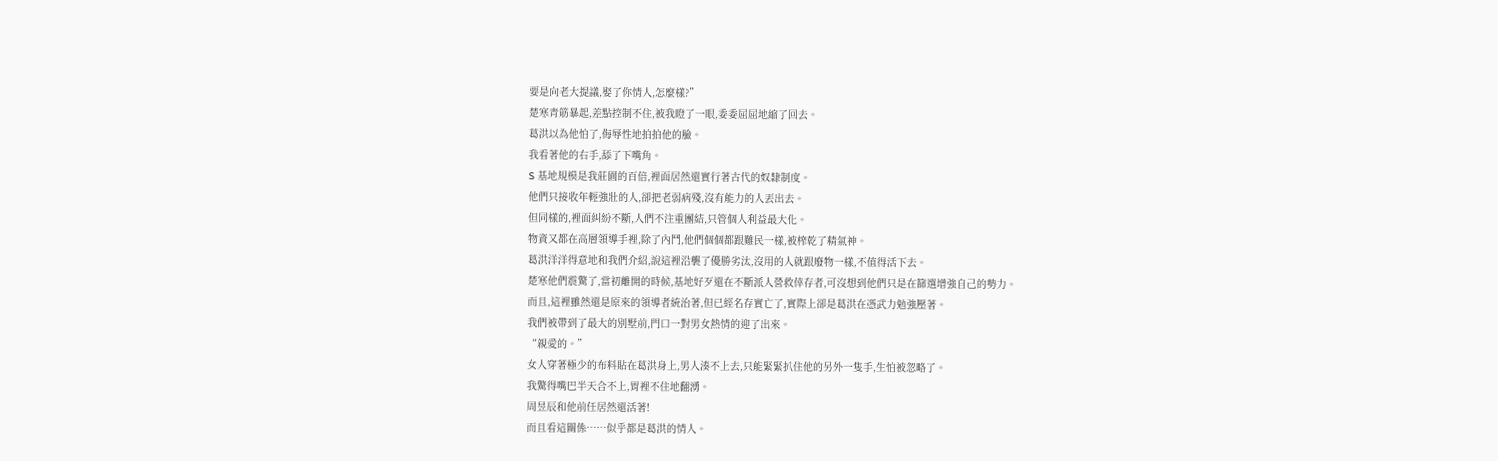要是向老大提議,娶了你情人,怎麼樣?”
楚寒青筋暴起,差點控制不住,被我瞪了一眼,委委屈屈地縮了回去。
葛洪以為他怕了,侮辱性地拍拍他的臉。
我看著他的右手,舔了下嘴角。
S 基地規模是我莊園的百倍,裡面居然還實行著古代的奴隸制度。
他們只接收年輕強壯的人,卻把老弱病殘,沒有能力的人丟出去。
但同樣的,裡面糾紛不斷,人們不注重團結,只管個人利益最大化。
物資又都在高層領導手裡,除了內鬥,他們個個都跟難民一樣,被榨乾了精氣神。
葛洪洋洋得意地和我們介紹,說這裡沿襲了優勝劣汰,沒用的人就跟廢物一樣,不值得活下去。
楚寒他們震驚了,當初離開的時候,基地好歹還在不斷派人營救倖存者,可沒想到他們只是在篩選增強自己的勢力。
而且,這裡雖然還是原來的領導者統治著,但已經名存實亡了,實際上卻是葛洪在憑武力勉強壓著。
我們被帶到了最大的別墅前,門口一對男女熱情的迎了出來。
“親愛的。”
女人穿著極少的布料貼在葛洪身上,男人湊不上去,只能緊緊扒住他的另外一隻手,生怕被忽略了。
我驚得嘴巴半天合不上,胃裡不住地翻湧。
周昱辰和他前任居然還活著!
而且看這關係……似乎都是葛洪的情人。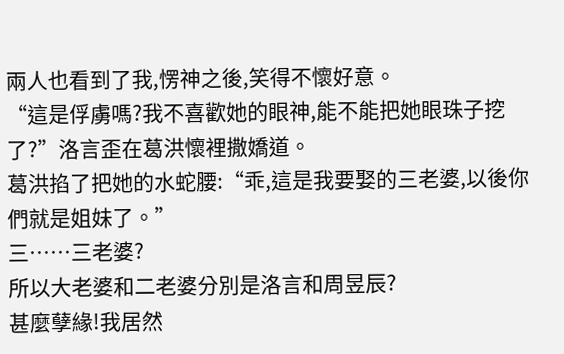兩人也看到了我,愣神之後,笑得不懷好意。
“這是俘虜嗎?我不喜歡她的眼神,能不能把她眼珠子挖了?”洛言歪在葛洪懷裡撒嬌道。
葛洪掐了把她的水蛇腰:“乖,這是我要娶的三老婆,以後你們就是姐妹了。”
三……三老婆?
所以大老婆和二老婆分別是洛言和周昱辰?
甚麼孽緣!我居然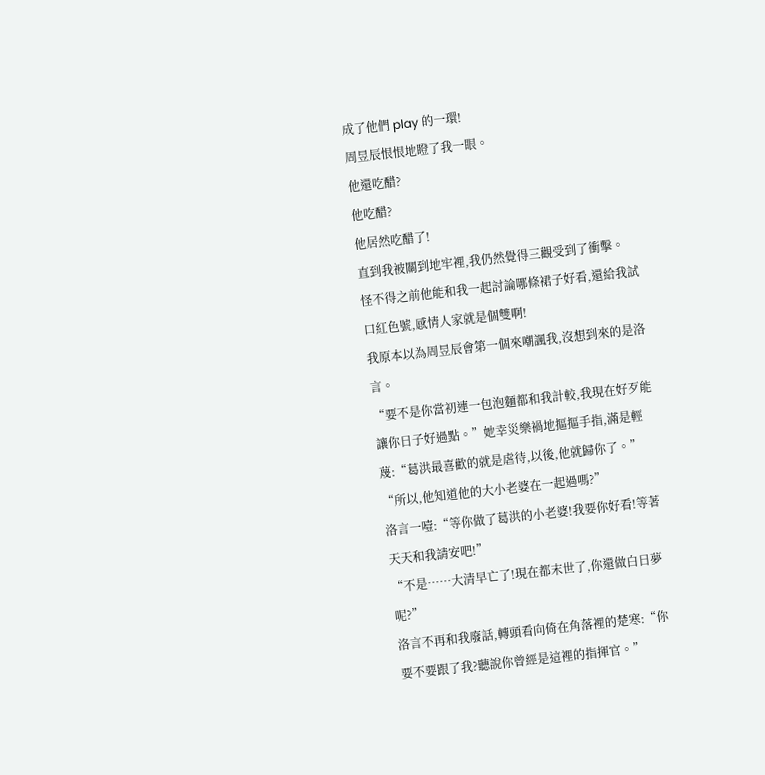成了他們 play 的一環!
周昱辰恨恨地瞪了我一眼。
他還吃醋?
他吃醋?
他居然吃醋了!
直到我被關到地牢裡,我仍然覺得三觀受到了衝擊。
怪不得之前他能和我一起討論哪條裙子好看,還給我試口紅色號,感情人家就是個雙啊!
我原本以為周昱辰會第一個來嘲諷我,沒想到來的是洛言。
“要不是你當初連一包泡麵都和我計較,我現在好歹能讓你日子好過點。”她幸災樂禍地摳摳手指,滿是輕蔑:“葛洪最喜歡的就是虐待,以後,他就歸你了。”
“所以,他知道他的大小老婆在一起過嗎?”
洛言一噎:“等你做了葛洪的小老婆!我要你好看!等著天天和我請安吧!”
“不是……大清早亡了!現在都末世了,你還做白日夢呢?”
洛言不再和我廢話,轉頭看向倚在角落裡的楚寒:“你要不要跟了我?聽說你曾經是這裡的指揮官。”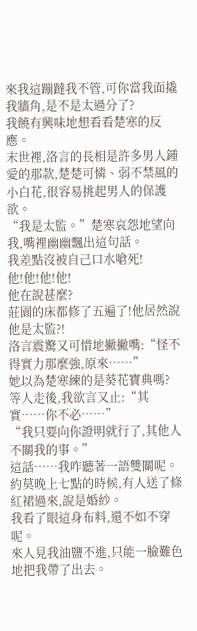來我這蹦躂我不管,可你當我面撬我牆角,是不是太過分了?
我饒有興味地想看看楚寒的反應。
末世裡,洛言的長相是許多男人鍾愛的那款,楚楚可憐、弱不禁風的小白花,很容易挑起男人的保護欲。
“我是太監。”楚寒哀怨地望向我,嘴裡幽幽飄出這句話。
我差點沒被自己口水嗆死!
他!他!他!他!
他在說甚麼?
莊園的床都修了五遍了!他居然說他是太監?!
洛言震驚又可惜地撇撇嘴:“怪不得實力那麼強,原來……”
她以為楚寒練的是葵花寶典嗎?
等人走後,我欲言又止:“其實……你不必……”
“我只要向你證明就行了,其他人不關我的事。”
這話……我咋聽著一語雙關呢。
約莫晚上七點的時候,有人送了條紅裙過來,說是婚紗。
我看了眼這身布料,還不如不穿呢。
來人見我油鹽不進,只能一臉難色地把我帶了出去。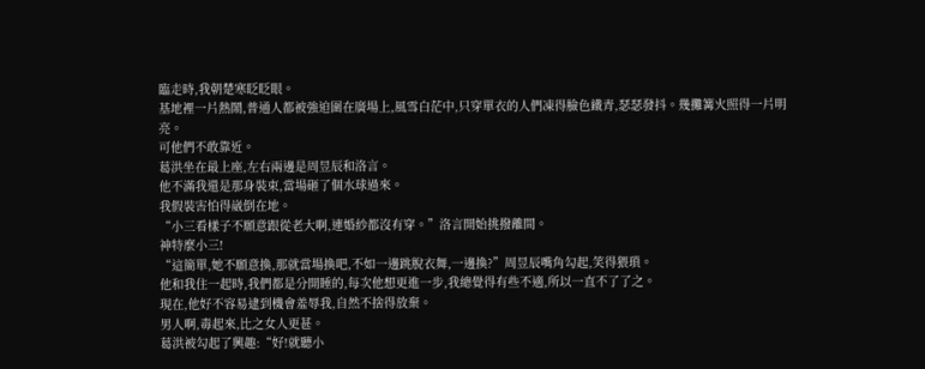臨走時,我朝楚寒眨眨眼。
基地裡一片熱鬧,普通人都被強迫圍在廣場上,風雪白茫中,只穿單衣的人們凍得臉色鐵青,瑟瑟發抖。幾攤篝火照得一片明亮。
可他們不敢靠近。
葛洪坐在最上座,左右兩邊是周昱辰和洛言。
他不滿我還是那身裝束,當場砸了個水球過來。
我假裝害怕得崴倒在地。
“小三看樣子不願意跟從老大啊,連婚紗都沒有穿。”洛言開始挑撥離間。
神特麼小三!
“這簡單,她不願意換,那就當場換吧,不如一邊跳脫衣舞,一邊換?”周昱辰嘴角勾起,笑得猥瑣。
他和我住一起時,我們都是分開睡的,每次他想更進一步,我總覺得有些不適,所以一直不了了之。
現在,他好不容易逮到機會羞辱我,自然不捨得放棄。
男人啊,毒起來,比之女人更甚。
葛洪被勾起了興趣:“好!就聽小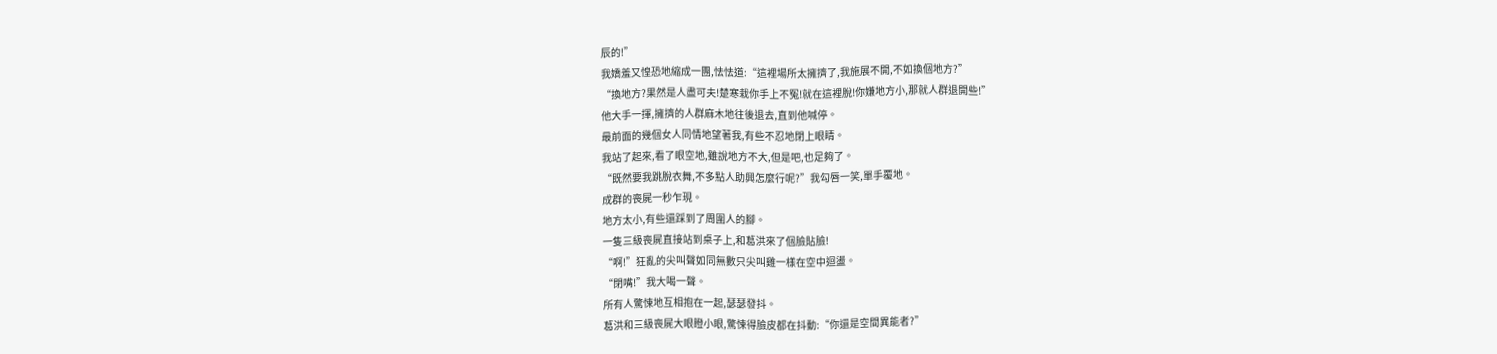辰的!”
我嬌羞又惶恐地縮成一團,怯怯道:“這裡場所太擁擠了,我施展不開,不如換個地方?”
“換地方?果然是人盡可夫!楚寒栽你手上不冤!就在這裡脫!你嫌地方小,那就人群退開些!”
他大手一揮,擁擠的人群麻木地往後退去,直到他喊停。
最前面的幾個女人同情地望著我,有些不忍地閉上眼睛。
我站了起來,看了眼空地,雖說地方不大,但是吧,也足夠了。
“既然要我跳脫衣舞,不多點人助興怎麼行呢?”我勾唇一笑,單手覆地。
成群的喪屍一秒乍現。
地方太小,有些還踩到了周圍人的腳。
一隻三級喪屍直接站到桌子上,和葛洪來了個臉貼臉!
“啊!”狂亂的尖叫聲如同無數只尖叫雞一樣在空中迴盪。
“閉嘴!”我大喝一聲。
所有人驚悚地互相抱在一起,瑟瑟發抖。
葛洪和三級喪屍大眼瞪小眼,驚悚得臉皮都在抖動:“你還是空間異能者?”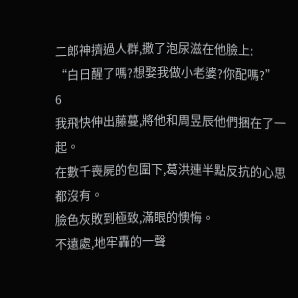二郎神擠過人群,撒了泡尿滋在他臉上:
“白日醒了嗎?想娶我做小老婆?你配嗎?”
6
我飛快伸出藤蔓,將他和周昱辰他們捆在了一起。
在數千喪屍的包圍下,葛洪連半點反抗的心思都沒有。
臉色灰敗到極致,滿眼的懊悔。
不遠處,地牢轟的一聲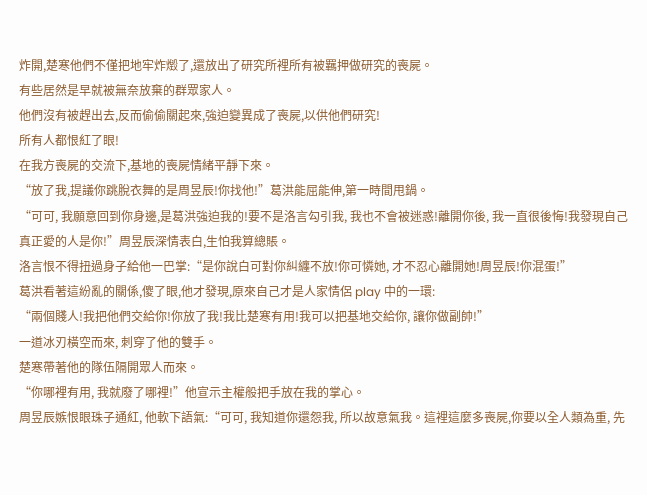炸開,楚寒他們不僅把地牢炸燬了,還放出了研究所裡所有被羈押做研究的喪屍。
有些居然是早就被無奈放棄的群眾家人。
他們沒有被趕出去,反而偷偷關起來,強迫變異成了喪屍,以供他們研究!
所有人都恨紅了眼!
在我方喪屍的交流下,基地的喪屍情緒平靜下來。
“放了我,提議你跳脫衣舞的是周昱辰!你找他!”葛洪能屈能伸,第一時間甩鍋。
“可可, 我願意回到你身邊,是葛洪強迫我的!要不是洛言勾引我, 我也不會被迷惑!離開你後, 我一直很後悔!我發現自己真正愛的人是你!”周昱辰深情表白,生怕我算總賬。
洛言恨不得扭過身子給他一巴掌:“是你說白可對你糾纏不放!你可憐她, 才不忍心離開她!周昱辰!你混蛋!”
葛洪看著這紛亂的關係,傻了眼,他才發現,原來自己才是人家情侶 play 中的一環:
“兩個賤人!我把他們交給你!你放了我!我比楚寒有用!我可以把基地交給你, 讓你做副帥!”
一道冰刃橫空而來, 刺穿了他的雙手。
楚寒帶著他的隊伍隔開眾人而來。
“你哪裡有用, 我就廢了哪裡!”他宣示主權般把手放在我的掌心。
周昱辰嫉恨眼珠子通紅, 他軟下語氣:“可可, 我知道你還怨我, 所以故意氣我。這裡這麼多喪屍,你要以全人類為重, 先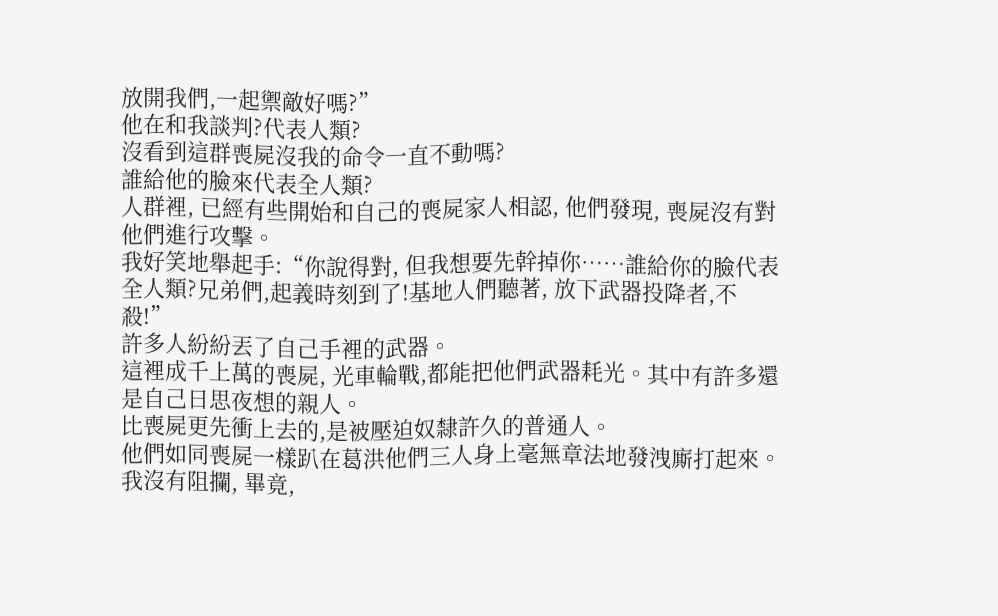放開我們,一起禦敵好嗎?”
他在和我談判?代表人類?
沒看到這群喪屍沒我的命令一直不動嗎?
誰給他的臉來代表全人類?
人群裡, 已經有些開始和自己的喪屍家人相認, 他們發現, 喪屍沒有對他們進行攻擊。
我好笑地舉起手:“你說得對, 但我想要先幹掉你……誰給你的臉代表全人類?兄弟們,起義時刻到了!基地人們聽著, 放下武器投降者,不殺!”
許多人紛紛丟了自己手裡的武器。
這裡成千上萬的喪屍, 光車輪戰,都能把他們武器耗光。其中有許多還是自己日思夜想的親人。
比喪屍更先衝上去的,是被壓迫奴隸許久的普通人。
他們如同喪屍一樣趴在葛洪他們三人身上毫無章法地發洩廝打起來。
我沒有阻攔, 畢竟,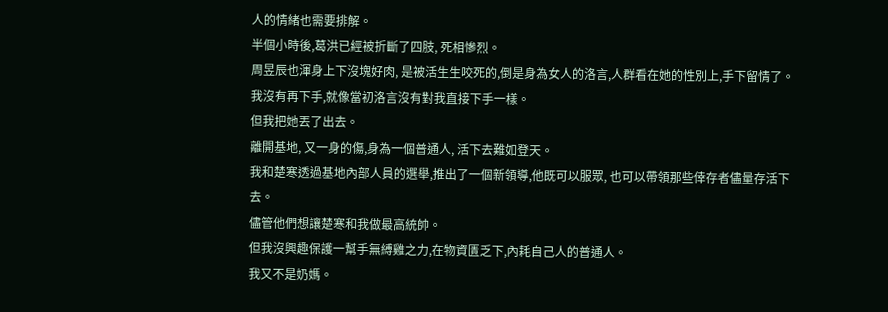人的情緒也需要排解。
半個小時後,葛洪已經被折斷了四肢, 死相慘烈。
周昱辰也渾身上下沒塊好肉, 是被活生生咬死的,倒是身為女人的洛言,人群看在她的性別上,手下留情了。
我沒有再下手,就像當初洛言沒有對我直接下手一樣。
但我把她丟了出去。
離開基地, 又一身的傷,身為一個普通人, 活下去難如登天。
我和楚寒透過基地內部人員的選舉,推出了一個新領導,他既可以服眾, 也可以帶領那些倖存者儘量存活下去。
儘管他們想讓楚寒和我做最高統帥。
但我沒興趣保護一幫手無縛雞之力,在物資匱乏下,內耗自己人的普通人。
我又不是奶媽。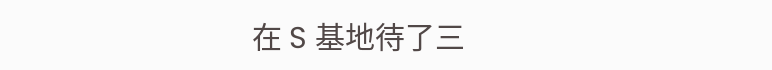在 S 基地待了三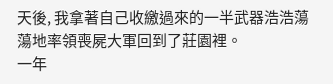天後, 我拿著自己收繳過來的一半武器浩浩蕩蕩地率領喪屍大軍回到了莊園裡。
一年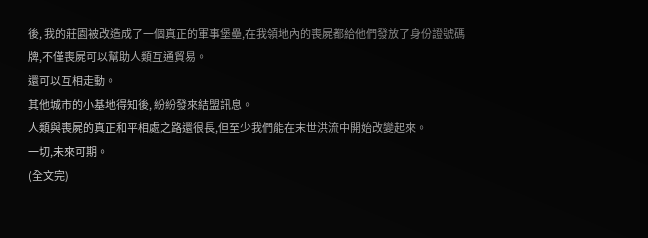後, 我的莊園被改造成了一個真正的軍事堡壘,在我領地內的喪屍都給他們發放了身份證號碼牌,不僅喪屍可以幫助人類互通貿易。
還可以互相走動。
其他城市的小基地得知後, 紛紛發來結盟訊息。
人類與喪屍的真正和平相處之路還很長,但至少我們能在末世洪流中開始改變起來。
一切,未來可期。
(全文完)